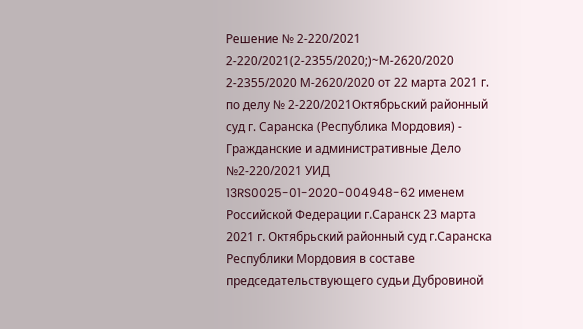Решение № 2-220/2021 2-220/2021(2-2355/2020;)~М-2620/2020 2-2355/2020 М-2620/2020 от 22 марта 2021 г. по делу № 2-220/2021Октябрьский районный суд г. Саранска (Республика Мордовия) - Гражданские и административные Дело №2-220/2021 УИД 13RS0025-01-2020-004948-62 именем Российской Федерации г.Саранск 23 марта 2021 г. Октябрьский районный суд г.Саранска Республики Мордовия в составе председательствующего судьи Дубровиной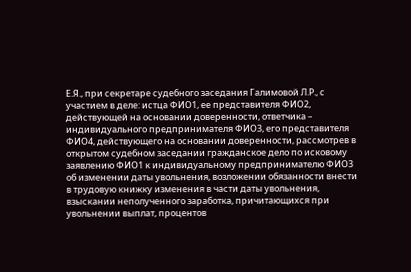Е.Я., при секретаре судебного заседания Галимовой Л.Р., с участием в деле: истца ФИО1, ее представителя ФИО2, действующей на основании доверенности, ответчика – индивидуального предпринимателя ФИО3, его представителя ФИО4, действующего на основании доверенности, рассмотрев в открытом судебном заседании гражданское дело по исковому заявлению ФИО1 к индивидуальному предпринимателю ФИО3 об изменении даты увольнения, возложении обязанности внести в трудовую книжку изменения в части даты увольнения, взыскании неполученного заработка, причитающихся при увольнении выплат, процентов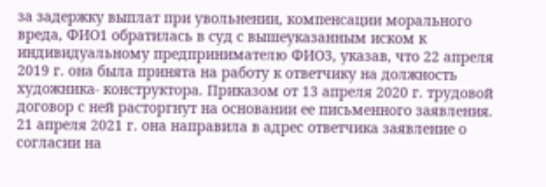за задержку выплат при увольнении, компенсации морального вреда, ФИО1 обратилась в суд с вышеуказанным иском к индивидуальному предпринимателю ФИО3, указав, что 22 апреля 2019 г. она была принята на работу к ответчику на должность художника- конструктора. Приказом от 13 апреля 2020 г. трудовой договор с ней расторгнут на основании ее письменного заявления. 21 апреля 2021 г. она направила в адрес ответчика заявление о согласии на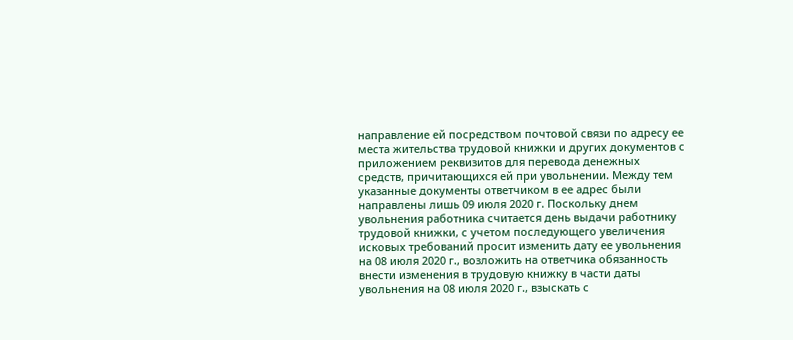направление ей посредством почтовой связи по адресу ее места жительства трудовой книжки и других документов с приложением реквизитов для перевода денежных средств, причитающихся ей при увольнении. Между тем указанные документы ответчиком в ее адрес были направлены лишь 09 июля 2020 г. Поскольку днем увольнения работника считается день выдачи работнику трудовой книжки, с учетом последующего увеличения исковых требований просит изменить дату ее увольнения на 08 июля 2020 г., возложить на ответчика обязанность внести изменения в трудовую книжку в части даты увольнения на 08 июля 2020 г., взыскать с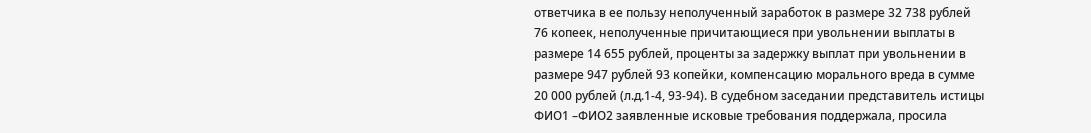ответчика в ее пользу неполученный заработок в размере 32 738 рублей 76 копеек, неполученные причитающиеся при увольнении выплаты в размере 14 655 рублей, проценты за задержку выплат при увольнении в размере 947 рублей 93 копейки, компенсацию морального вреда в сумме 20 000 рублей (л.д.1-4, 93-94). В судебном заседании представитель истицы ФИО1 –ФИО2 заявленные исковые требования поддержала, просила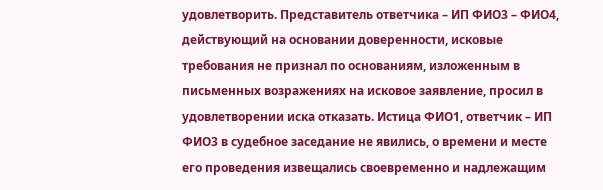удовлетворить. Представитель ответчика – ИП ФИО3 – ФИО4, действующий на основании доверенности, исковые требования не признал по основаниям, изложенным в письменных возражениях на исковое заявление, просил в удовлетворении иска отказать. Истица ФИО1, ответчик – ИП ФИО3 в судебное заседание не явились, о времени и месте его проведения извещались своевременно и надлежащим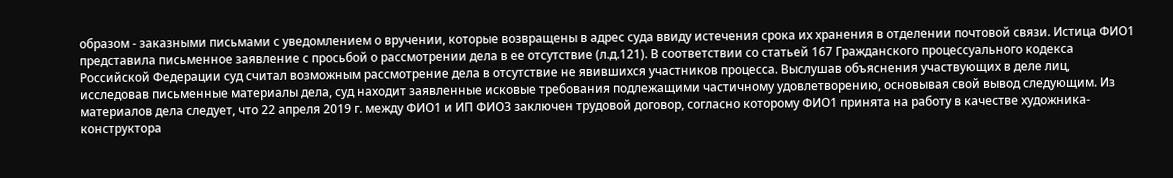образом - заказными письмами с уведомлением о вручении, которые возвращены в адрес суда ввиду истечения срока их хранения в отделении почтовой связи. Истица ФИО1 представила письменное заявление с просьбой о рассмотрении дела в ее отсутствие (л.д.121). В соответствии со статьей 167 Гражданского процессуального кодекса Российской Федерации суд считал возможным рассмотрение дела в отсутствие не явившихся участников процесса. Выслушав объяснения участвующих в деле лиц, исследовав письменные материалы дела, суд находит заявленные исковые требования подлежащими частичному удовлетворению, основывая свой вывод следующим. Из материалов дела следует, что 22 апреля 2019 г. между ФИО1 и ИП ФИО3 заключен трудовой договор, согласно которому ФИО1 принята на работу в качестве художника-конструктора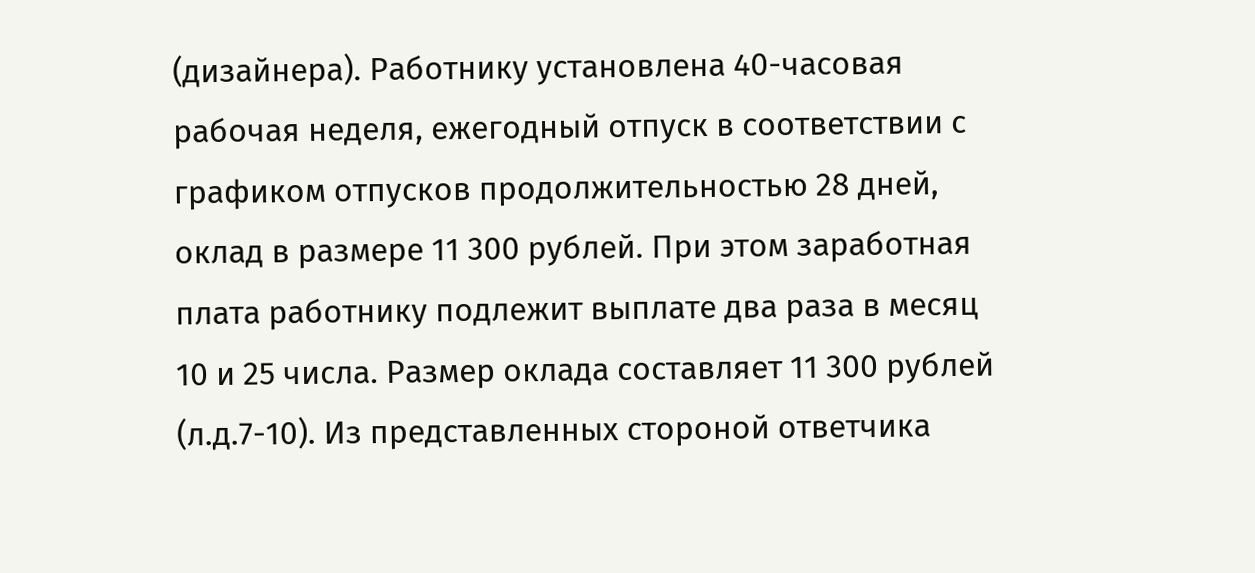(дизайнера). Работнику установлена 40-часовая рабочая неделя, ежегодный отпуск в соответствии с графиком отпусков продолжительностью 28 дней, оклад в размере 11 300 рублей. При этом заработная плата работнику подлежит выплате два раза в месяц 10 и 25 числа. Размер оклада составляет 11 300 рублей (л.д.7-10). Из представленных стороной ответчика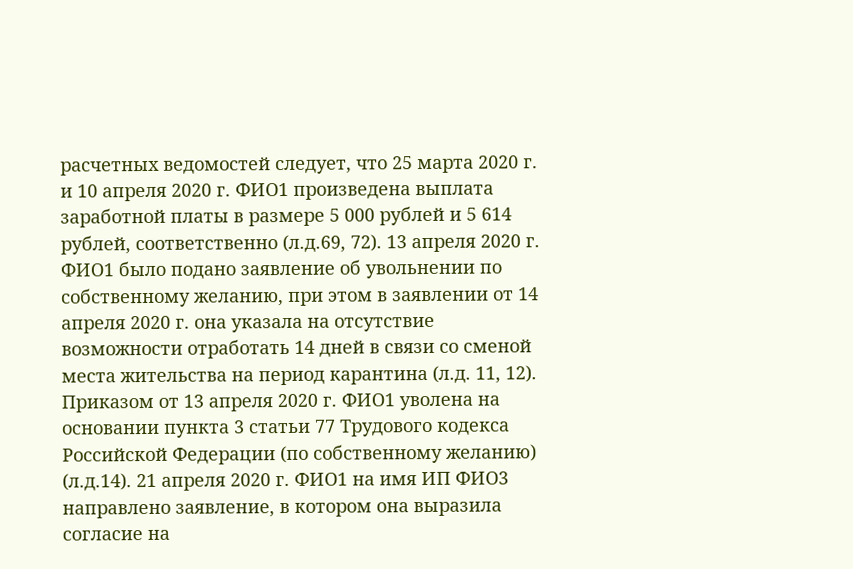расчетных ведомостей следует, что 25 марта 2020 г. и 10 апреля 2020 г. ФИО1 произведена выплата заработной платы в размере 5 000 рублей и 5 614 рублей, соответственно (л.д.69, 72). 13 апреля 2020 г. ФИО1 было подано заявление об увольнении по собственному желанию, при этом в заявлении от 14 апреля 2020 г. она указала на отсутствие возможности отработать 14 дней в связи со сменой места жительства на период карантина (л.д. 11, 12). Приказом от 13 апреля 2020 г. ФИО1 уволена на основании пункта 3 статьи 77 Трудового кодекса Российской Федерации (по собственному желанию) (л.д.14). 21 апреля 2020 г. ФИО1 на имя ИП ФИО3 направлено заявление, в котором она выразила согласие на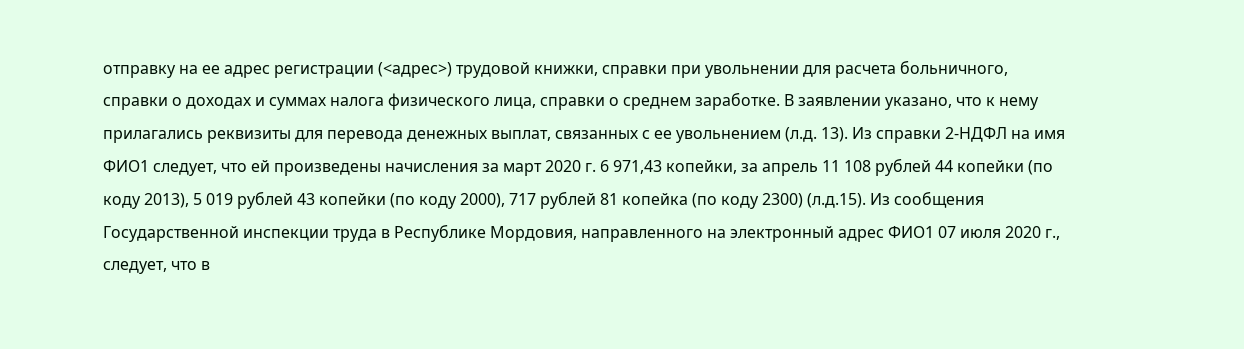отправку на ее адрес регистрации (<адрес>) трудовой книжки, справки при увольнении для расчета больничного, справки о доходах и суммах налога физического лица, справки о среднем заработке. В заявлении указано, что к нему прилагались реквизиты для перевода денежных выплат, связанных с ее увольнением (л.д. 13). Из справки 2-НДФЛ на имя ФИО1 следует, что ей произведены начисления за март 2020 г. 6 971,43 копейки, за апрель 11 108 рублей 44 копейки (по коду 2013), 5 019 рублей 43 копейки (по коду 2000), 717 рублей 81 копейка (по коду 2300) (л.д.15). Из сообщения Государственной инспекции труда в Республике Мордовия, направленного на электронный адрес ФИО1 07 июля 2020 г., следует, что в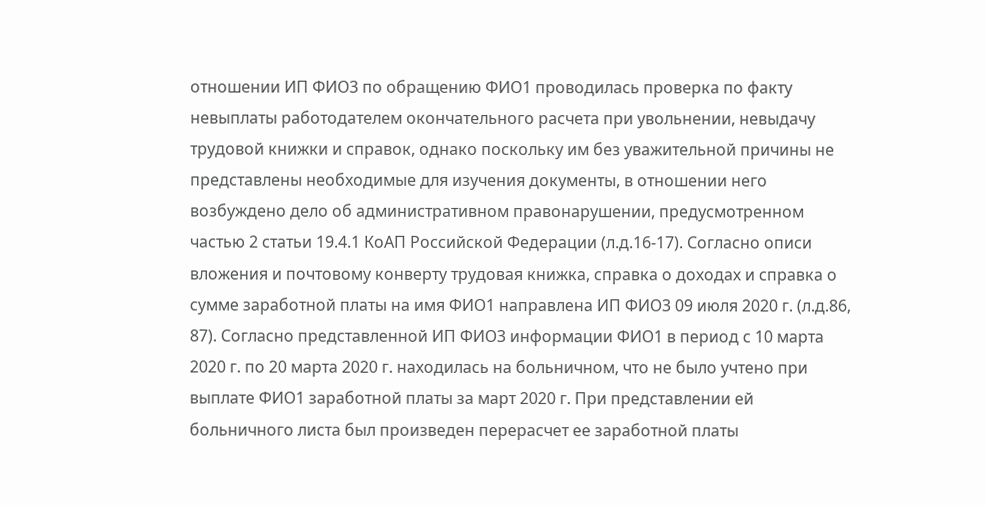отношении ИП ФИО3 по обращению ФИО1 проводилась проверка по факту невыплаты работодателем окончательного расчета при увольнении, невыдачу трудовой книжки и справок, однако поскольку им без уважительной причины не представлены необходимые для изучения документы, в отношении него возбуждено дело об административном правонарушении, предусмотренном частью 2 статьи 19.4.1 КоАП Российской Федерации (л.д.16-17). Согласно описи вложения и почтовому конверту трудовая книжка, справка о доходах и справка о сумме заработной платы на имя ФИО1 направлена ИП ФИО3 09 июля 2020 г. (л.д.86, 87). Согласно представленной ИП ФИО3 информации ФИО1 в период с 10 марта 2020 г. по 20 марта 2020 г. находилась на больничном, что не было учтено при выплате ФИО1 заработной платы за март 2020 г. При представлении ей больничного листа был произведен перерасчет ее заработной платы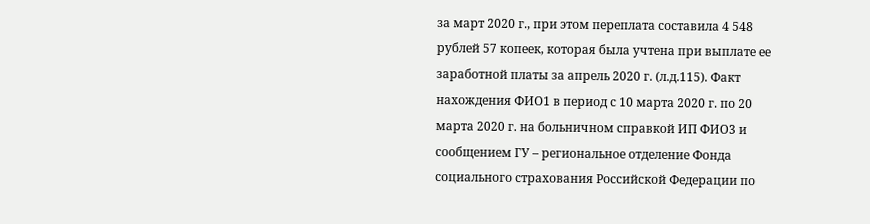за март 2020 г., при этом переплата составила 4 548 рублей 57 копеек, которая была учтена при выплате ее заработной платы за апрель 2020 г. (л.д.115). Факт нахождения ФИО1 в период с 10 марта 2020 г. по 20 марта 2020 г. на больничном справкой ИП ФИО3 и сообщением ГУ – региональное отделение Фонда социального страхования Российской Федерации по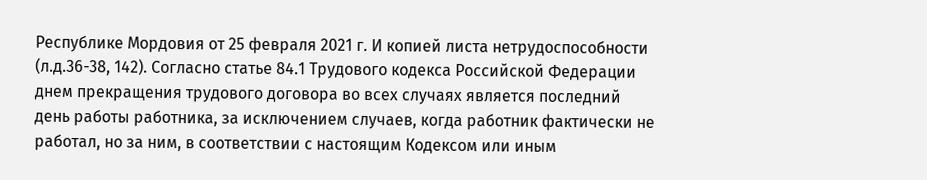Республике Мордовия от 25 февраля 2021 г. И копией листа нетрудоспособности (л.д.36-38, 142). Согласно статье 84.1 Трудового кодекса Российской Федерации днем прекращения трудового договора во всех случаях является последний день работы работника, за исключением случаев, когда работник фактически не работал, но за ним, в соответствии с настоящим Кодексом или иным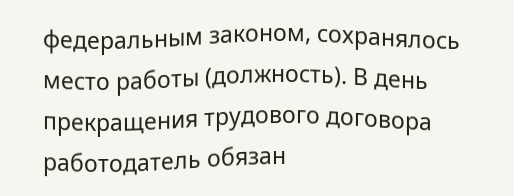федеральным законом, сохранялось место работы (должность). В день прекращения трудового договора работодатель обязан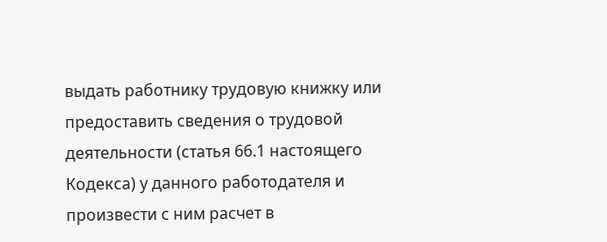выдать работнику трудовую книжку или предоставить сведения о трудовой деятельности (статья 66.1 настоящего Кодекса) у данного работодателя и произвести с ним расчет в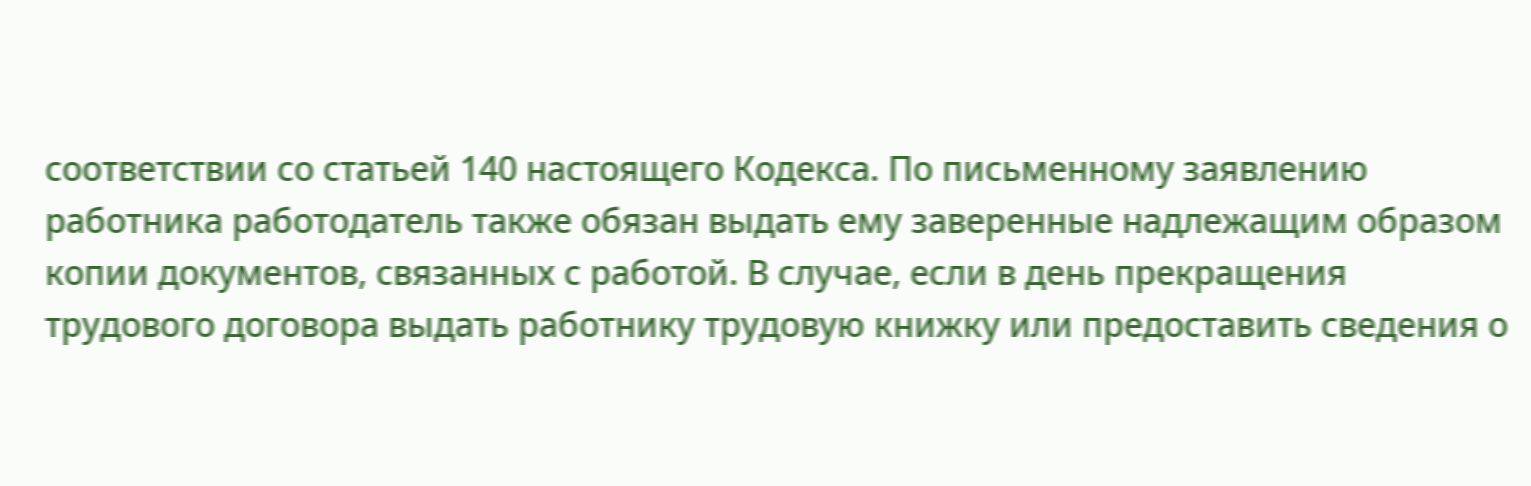соответствии со статьей 140 настоящего Кодекса. По письменному заявлению работника работодатель также обязан выдать ему заверенные надлежащим образом копии документов, связанных с работой. В случае, если в день прекращения трудового договора выдать работнику трудовую книжку или предоставить сведения о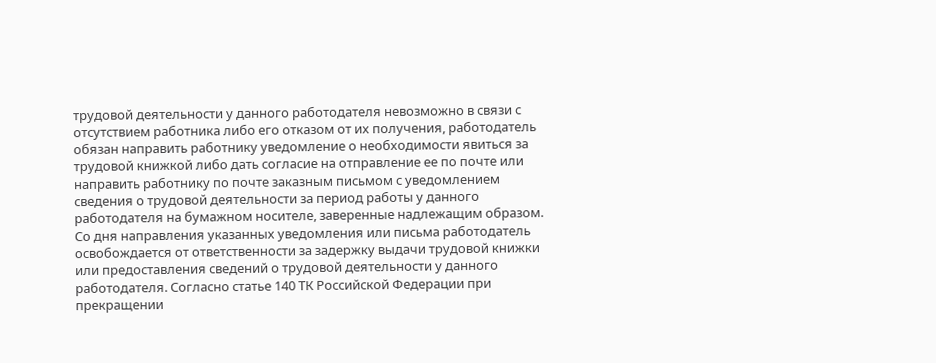трудовой деятельности у данного работодателя невозможно в связи с отсутствием работника либо его отказом от их получения, работодатель обязан направить работнику уведомление о необходимости явиться за трудовой книжкой либо дать согласие на отправление ее по почте или направить работнику по почте заказным письмом с уведомлением сведения о трудовой деятельности за период работы у данного работодателя на бумажном носителе, заверенные надлежащим образом. Со дня направления указанных уведомления или письма работодатель освобождается от ответственности за задержку выдачи трудовой книжки или предоставления сведений о трудовой деятельности у данного работодателя. Согласно статье 140 ТК Российской Федерации при прекращении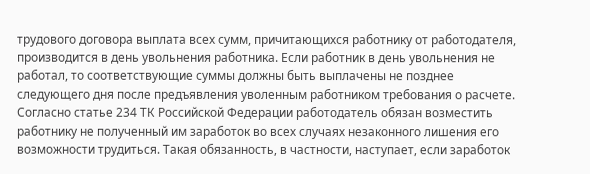трудового договора выплата всех сумм, причитающихся работнику от работодателя, производится в день увольнения работника. Если работник в день увольнения не работал, то соответствующие суммы должны быть выплачены не позднее следующего дня после предъявления уволенным работником требования о расчете. Согласно статье 234 ТК Российской Федерации работодатель обязан возместить работнику не полученный им заработок во всех случаях незаконного лишения его возможности трудиться. Такая обязанность, в частности, наступает, если заработок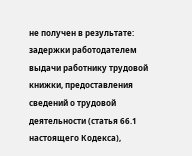не получен в результате: задержки работодателем выдачи работнику трудовой книжки, предоставления сведений о трудовой деятельности (статья 66.1 настоящего Кодекса),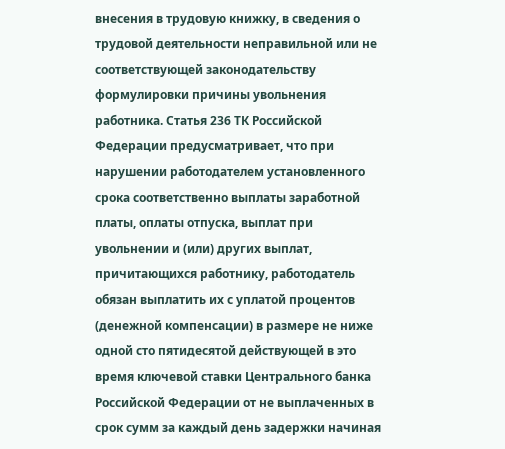внесения в трудовую книжку, в сведения о трудовой деятельности неправильной или не соответствующей законодательству формулировки причины увольнения работника. Статья 236 ТК Российской Федерации предусматривает, что при нарушении работодателем установленного срока соответственно выплаты заработной платы, оплаты отпуска, выплат при увольнении и (или) других выплат, причитающихся работнику, работодатель обязан выплатить их с уплатой процентов (денежной компенсации) в размере не ниже одной сто пятидесятой действующей в это время ключевой ставки Центрального банка Российской Федерации от не выплаченных в срок сумм за каждый день задержки начиная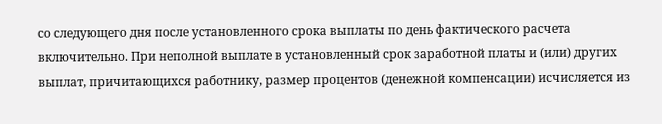со следующего дня после установленного срока выплаты по день фактического расчета включительно. При неполной выплате в установленный срок заработной платы и (или) других выплат, причитающихся работнику, размер процентов (денежной компенсации) исчисляется из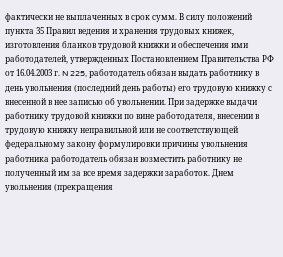фактически не выплаченных в срок сумм. В силу положений пункта 35 Правил ведения и хранения трудовых книжек, изготовления бланков трудовой книжки и обеспечения ими работодателей, утвержденных Постановлением Правительства РФ от 16.04.2003 г. N 225, работодатель обязан выдать работнику в день увольнения (последний день работы) его трудовую книжку с внесенной в нее записью об увольнении. При задержке выдачи работнику трудовой книжки по вине работодателя, внесении в трудовую книжку неправильной или не соответствующей федеральному закону формулировки причины увольнения работника работодатель обязан возместить работнику не полученный им за все время задержки заработок. Днем увольнения (прекращения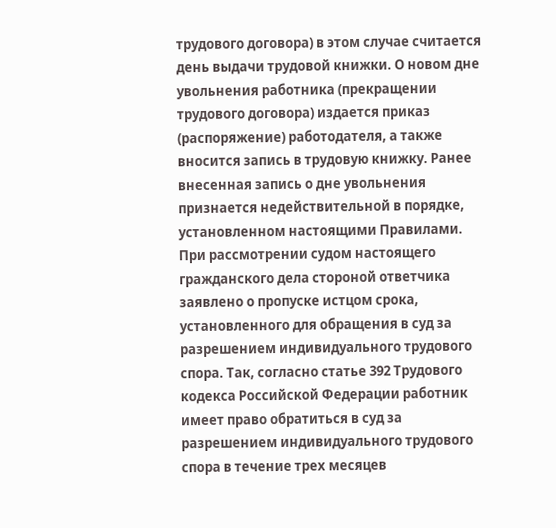трудового договора) в этом случае считается день выдачи трудовой книжки. О новом дне увольнения работника (прекращении трудового договора) издается приказ (распоряжение) работодателя, а также вносится запись в трудовую книжку. Ранее внесенная запись о дне увольнения признается недействительной в порядке, установленном настоящими Правилами. При рассмотрении судом настоящего гражданского дела стороной ответчика заявлено о пропуске истцом срока, установленного для обращения в суд за разрешением индивидуального трудового спора. Так, согласно статье 392 Трудового кодекса Российской Федерации работник имеет право обратиться в суд за разрешением индивидуального трудового спора в течение трех месяцев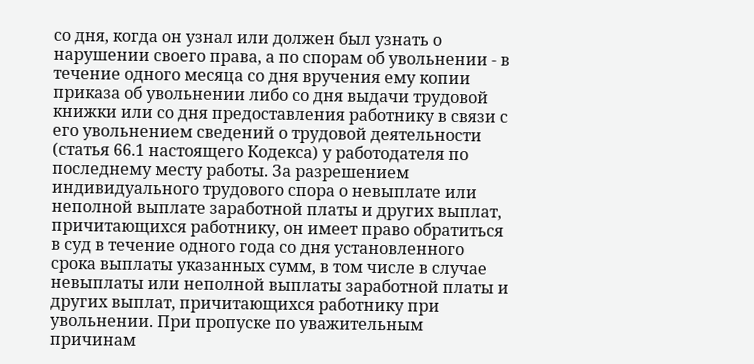со дня, когда он узнал или должен был узнать о нарушении своего права, а по спорам об увольнении - в течение одного месяца со дня вручения ему копии приказа об увольнении либо со дня выдачи трудовой книжки или со дня предоставления работнику в связи с его увольнением сведений о трудовой деятельности (статья 66.1 настоящего Кодекса) у работодателя по последнему месту работы. За разрешением индивидуального трудового спора о невыплате или неполной выплате заработной платы и других выплат, причитающихся работнику, он имеет право обратиться в суд в течение одного года со дня установленного срока выплаты указанных сумм, в том числе в случае невыплаты или неполной выплаты заработной платы и других выплат, причитающихся работнику при увольнении. При пропуске по уважительным причинам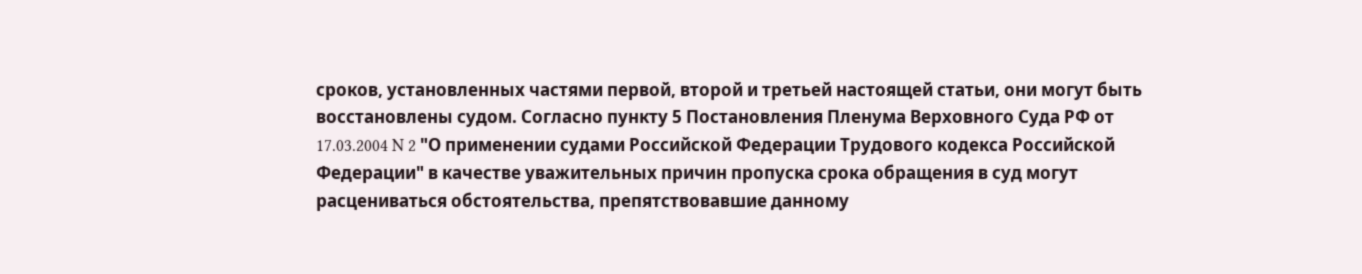сроков, установленных частями первой, второй и третьей настоящей статьи, они могут быть восстановлены судом. Согласно пункту 5 Постановления Пленума Верховного Суда РФ от 17.03.2004 N 2 "О применении судами Российской Федерации Трудового кодекса Российской Федерации" в качестве уважительных причин пропуска срока обращения в суд могут расцениваться обстоятельства, препятствовавшие данному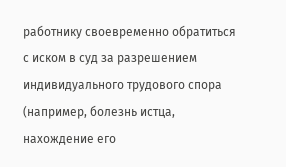работнику своевременно обратиться с иском в суд за разрешением индивидуального трудового спора (например, болезнь истца, нахождение его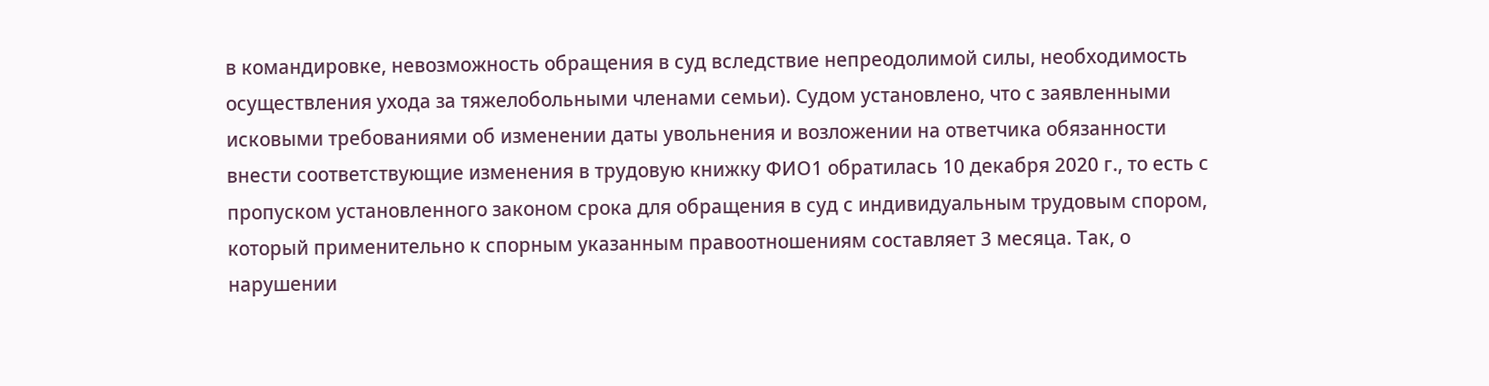в командировке, невозможность обращения в суд вследствие непреодолимой силы, необходимость осуществления ухода за тяжелобольными членами семьи). Судом установлено, что с заявленными исковыми требованиями об изменении даты увольнения и возложении на ответчика обязанности внести соответствующие изменения в трудовую книжку ФИО1 обратилась 10 декабря 2020 г., то есть с пропуском установленного законом срока для обращения в суд с индивидуальным трудовым спором, который применительно к спорным указанным правоотношениям составляет 3 месяца. Так, о нарушении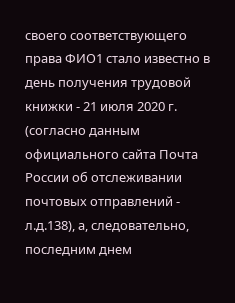своего соответствующего права ФИО1 стало известно в день получения трудовой книжки - 21 июля 2020 г. (согласно данным официального сайта Почта России об отслеживании почтовых отправлений - л.д.138), а, следовательно, последним днем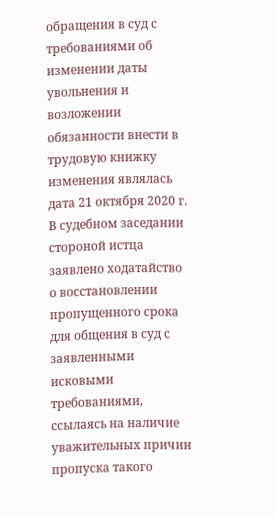обращения в суд с требованиями об изменении даты увольнения и возложении обязанности внести в трудовую книжку изменения являлась дата 21 октября 2020 г. В судебном заседании стороной истца заявлено ходатайство о восстановлении пропущенного срока для общения в суд с заявленными исковыми требованиями, ссылаясь на наличие уважительных причин пропуска такого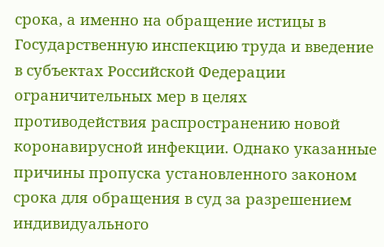срока, а именно на обращение истицы в Государственную инспекцию труда и введение в субъектах Российской Федерации ограничительных мер в целях противодействия распространению новой коронавирусной инфекции. Однако указанные причины пропуска установленного законом срока для обращения в суд за разрешением индивидуального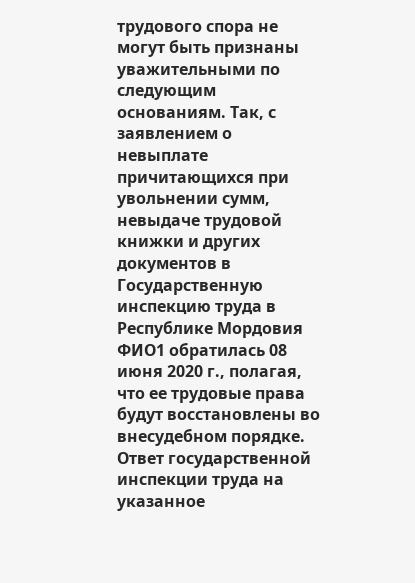трудового спора не могут быть признаны уважительными по следующим основаниям. Так, с заявлением о невыплате причитающихся при увольнении сумм, невыдаче трудовой книжки и других документов в Государственную инспекцию труда в Республике Мордовия ФИО1 обратилась 08 июня 2020 г., полагая, что ее трудовые права будут восстановлены во внесудебном порядке. Ответ государственной инспекции труда на указанное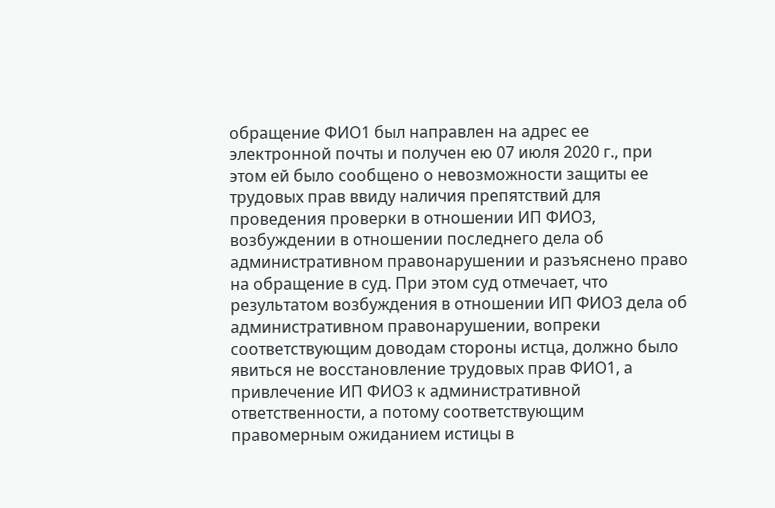обращение ФИО1 был направлен на адрес ее электронной почты и получен ею 07 июля 2020 г., при этом ей было сообщено о невозможности защиты ее трудовых прав ввиду наличия препятствий для проведения проверки в отношении ИП ФИО3, возбуждении в отношении последнего дела об административном правонарушении и разъяснено право на обращение в суд. При этом суд отмечает, что результатом возбуждения в отношении ИП ФИО3 дела об административном правонарушении, вопреки соответствующим доводам стороны истца, должно было явиться не восстановление трудовых прав ФИО1, а привлечение ИП ФИО3 к административной ответственности, а потому соответствующим правомерным ожиданием истицы в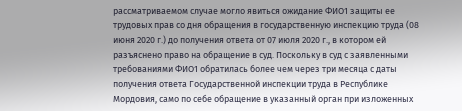рассматриваемом случае могло явиться ожидание ФИО1 защиты ее трудовых прав со дня обращения в государственную инспекцию труда (08 июня 2020 г.) до получения ответа от 07 июля 2020 г., в котором ей разъяснено право на обращение в суд. Поскольку в суд с заявленными требованиями ФИО1 обратилась более чем через три месяца с даты получения ответа Государственной инспекции труда в Республике Мордовия, само по себе обращение в указанный орган при изложенных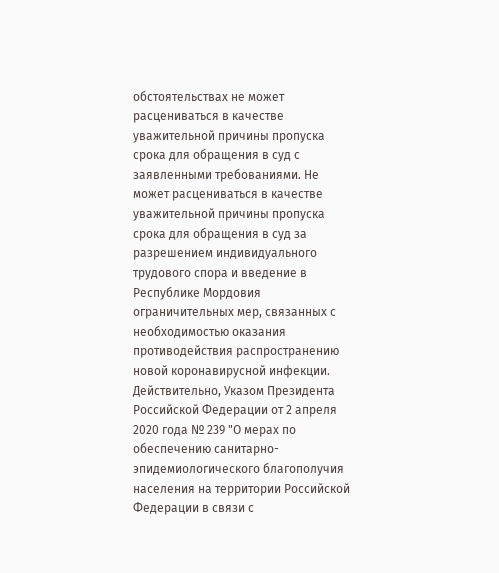обстоятельствах не может расцениваться в качестве уважительной причины пропуска срока для обращения в суд с заявленными требованиями. Не может расцениваться в качестве уважительной причины пропуска срока для обращения в суд за разрешением индивидуального трудового спора и введение в Республике Мордовия ограничительных мер, связанных с необходимостью оказания противодействия распространению новой коронавирусной инфекции. Действительно, Указом Президента Российской Федерации от 2 апреля 2020 года № 239 "О мерах по обеспечению санитарно-эпидемиологического благополучия населения на территории Российской Федерации в связи с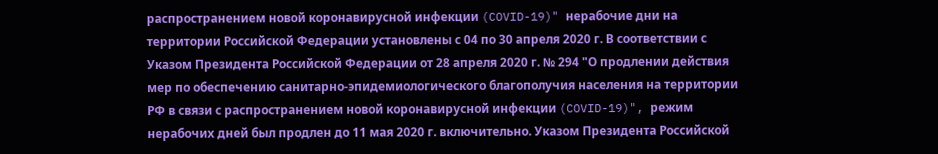распространением новой коронавирусной инфекции (COVID-19)" нерабочие дни на территории Российской Федерации установлены с 04 по 30 апреля 2020 г. В соответствии с Указом Президента Российской Федерации от 28 апреля 2020 г. № 294 "О продлении действия мер по обеспечению санитарно-эпидемиологического благополучия населения на территории РФ в связи с распространением новой коронавирусной инфекции (COVID-19)", режим нерабочих дней был продлен до 11 мая 2020 г. включительно. Указом Президента Российской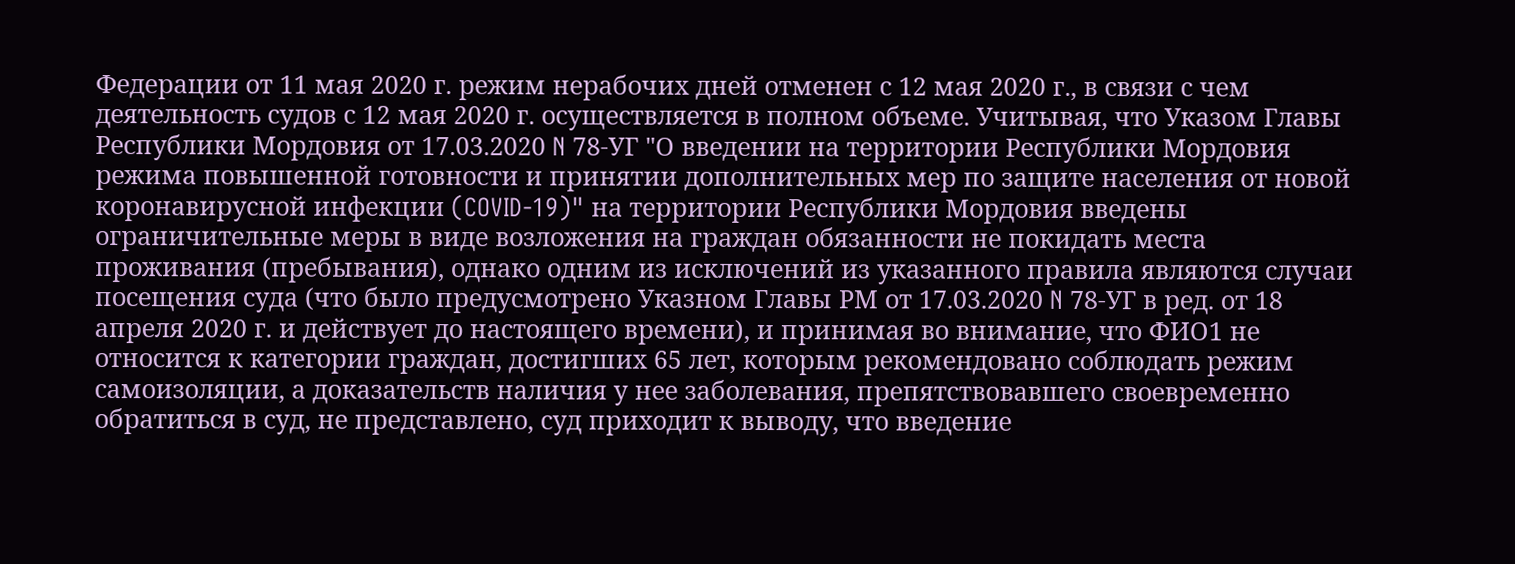Федерации от 11 мая 2020 г. режим нерабочих дней отменен с 12 мая 2020 г., в связи с чем деятельность судов с 12 мая 2020 г. осуществляется в полном объеме. Учитывая, что Указом Главы Республики Мордовия от 17.03.2020 N 78-УГ "О введении на территории Республики Мордовия режима повышенной готовности и принятии дополнительных мер по защите населения от новой коронавирусной инфекции (COVID-19)" на территории Республики Мордовия введены ограничительные меры в виде возложения на граждан обязанности не покидать места проживания (пребывания), однако одним из исключений из указанного правила являются случаи посещения суда (что было предусмотрено Указном Главы РМ от 17.03.2020 N 78-УГ в ред. от 18 апреля 2020 г. и действует до настоящего времени), и принимая во внимание, что ФИО1 не относится к категории граждан, достигших 65 лет, которым рекомендовано соблюдать режим самоизоляции, а доказательств наличия у нее заболевания, препятствовавшего своевременно обратиться в суд, не представлено, суд приходит к выводу, что введение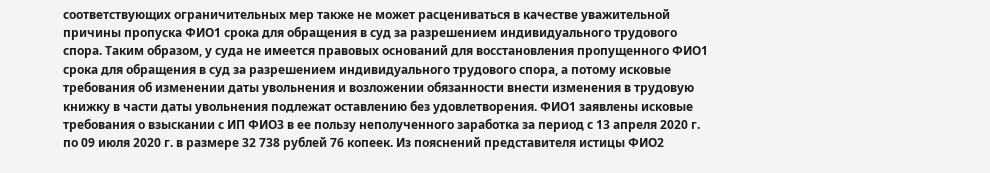соответствующих ограничительных мер также не может расцениваться в качестве уважительной причины пропуска ФИО1 срока для обращения в суд за разрешением индивидуального трудового спора. Таким образом, у суда не имеется правовых оснований для восстановления пропущенного ФИО1 срока для обращения в суд за разрешением индивидуального трудового спора, а потому исковые требования об изменении даты увольнения и возложении обязанности внести изменения в трудовую книжку в части даты увольнения подлежат оставлению без удовлетворения. ФИО1 заявлены исковые требования о взыскании с ИП ФИО3 в ее пользу неполученного заработка за период с 13 апреля 2020 г. по 09 июля 2020 г. в размере 32 738 рублей 76 копеек. Из пояснений представителя истицы ФИО2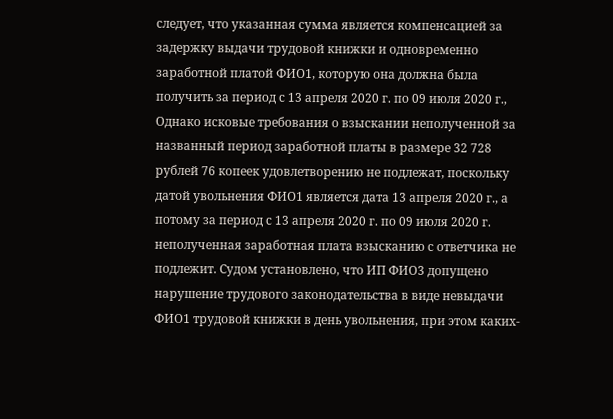следует, что указанная сумма является компенсацией за задержку выдачи трудовой книжки и одновременно заработной платой ФИО1, которую она должна была получить за период с 13 апреля 2020 г. по 09 июля 2020 г., Однако исковые требования о взыскании неполученной за названный период заработной платы в размере 32 728 рублей 76 копеек удовлетворению не подлежат, поскольку датой увольнения ФИО1 является дата 13 апреля 2020 г., а потому за период с 13 апреля 2020 г. по 09 июля 2020 г. неполученная заработная плата взысканию с ответчика не подлежит. Судом установлено, что ИП ФИО3 допущено нарушение трудового законодательства в виде невыдачи ФИО1 трудовой книжки в день увольнения, при этом каких-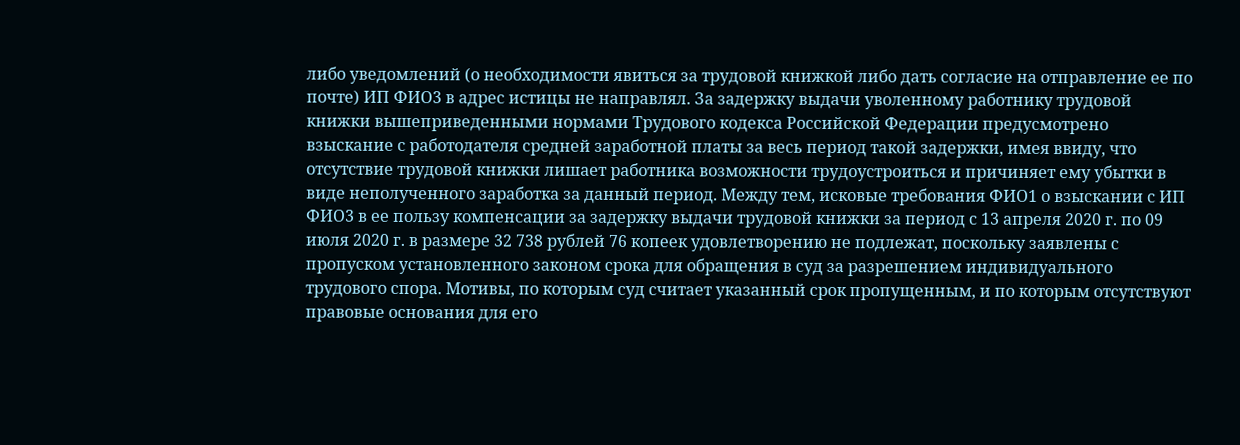либо уведомлений (о необходимости явиться за трудовой книжкой либо дать согласие на отправление ее по почте) ИП ФИО3 в адрес истицы не направлял. За задержку выдачи уволенному работнику трудовой книжки вышеприведенными нормами Трудового кодекса Российской Федерации предусмотрено взыскание с работодателя средней заработной платы за весь период такой задержки, имея ввиду, что отсутствие трудовой книжки лишает работника возможности трудоустроиться и причиняет ему убытки в виде неполученного заработка за данный период. Между тем, исковые требования ФИО1 о взыскании с ИП ФИО3 в ее пользу компенсации за задержку выдачи трудовой книжки за период с 13 апреля 2020 г. по 09 июля 2020 г. в размере 32 738 рублей 76 копеек удовлетворению не подлежат, поскольку заявлены с пропуском установленного законом срока для обращения в суд за разрешением индивидуального трудового спора. Мотивы, по которым суд считает указанный срок пропущенным, и по которым отсутствуют правовые основания для его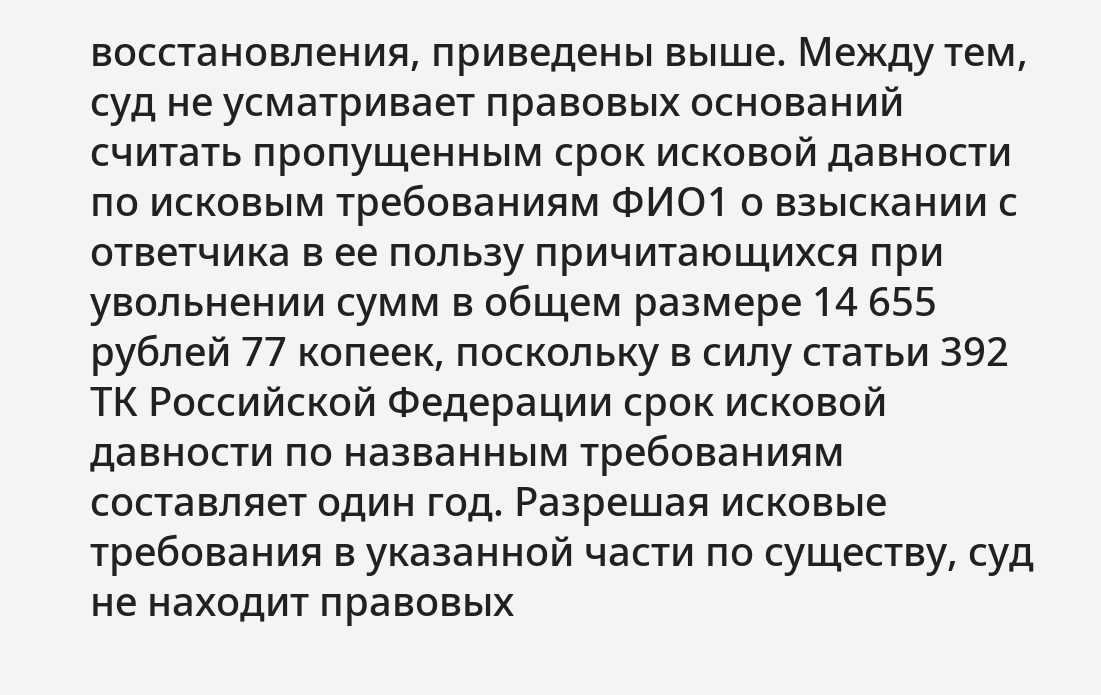восстановления, приведены выше. Между тем, суд не усматривает правовых оснований считать пропущенным срок исковой давности по исковым требованиям ФИО1 о взыскании с ответчика в ее пользу причитающихся при увольнении сумм в общем размере 14 655 рублей 77 копеек, поскольку в силу статьи 392 ТК Российской Федерации срок исковой давности по названным требованиям составляет один год. Разрешая исковые требования в указанной части по существу, суд не находит правовых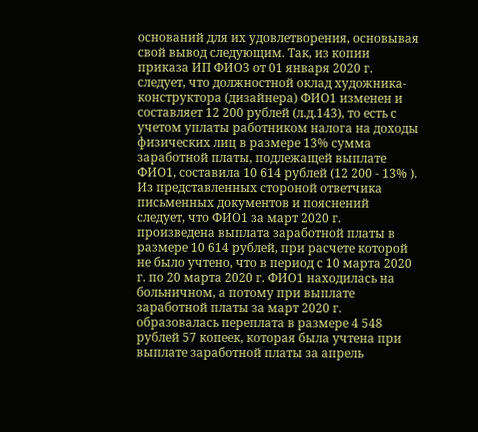оснований для их удовлетворения, основывая свой вывод следующим. Так, из копии приказа ИП ФИО3 от 01 января 2020 г. следует, что должностной оклад художника-конструктора (дизайнера) ФИО1 изменен и составляет 12 200 рублей (л.д.143), то есть с учетом уплаты работником налога на доходы физических лиц в размере 13% сумма заработной платы, подлежащей выплате ФИО1, составила 10 614 рублей (12 200 - 13% ). Из представленных стороной ответчика письменных документов и пояснений следует, что ФИО1 за март 2020 г. произведена выплата заработной платы в размере 10 614 рублей, при расчете которой не было учтено, что в период с 10 марта 2020 г. по 20 марта 2020 г. ФИО1 находилась на больничном, а потому при выплате заработной платы за март 2020 г. образовалась переплата в размере 4 548 рублей 57 копеек, которая была учтена при выплате заработной платы за апрель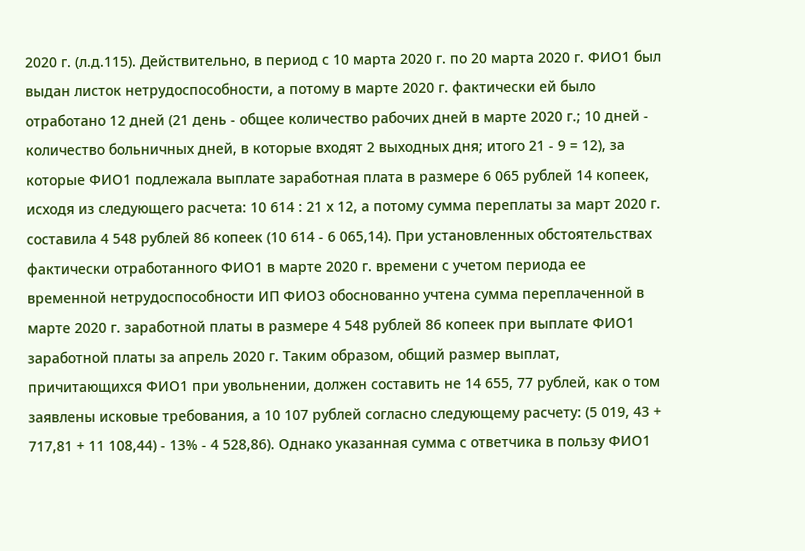2020 г. (л.д.115). Действительно, в период с 10 марта 2020 г. по 20 марта 2020 г. ФИО1 был выдан листок нетрудоспособности, а потому в марте 2020 г. фактически ей было отработано 12 дней (21 день - общее количество рабочих дней в марте 2020 г.; 10 дней - количество больничных дней, в которые входят 2 выходных дня; итого 21 - 9 = 12), за которые ФИО1 подлежала выплате заработная плата в размере 6 065 рублей 14 копеек, исходя из следующего расчета: 10 614 : 21 х 12, а потому сумма переплаты за март 2020 г. составила 4 548 рублей 86 копеек (10 614 - 6 065,14). При установленных обстоятельствах фактически отработанного ФИО1 в марте 2020 г. времени с учетом периода ее временной нетрудоспособности ИП ФИО3 обоснованно учтена сумма переплаченной в марте 2020 г. заработной платы в размере 4 548 рублей 86 копеек при выплате ФИО1 заработной платы за апрель 2020 г. Таким образом, общий размер выплат, причитающихся ФИО1 при увольнении, должен составить не 14 655, 77 рублей, как о том заявлены исковые требования, а 10 107 рублей согласно следующему расчету: (5 019, 43 + 717,81 + 11 108,44) - 13% - 4 528,86). Однако указанная сумма с ответчика в пользу ФИО1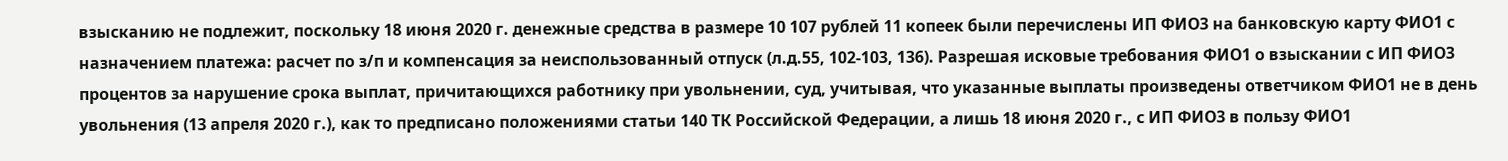взысканию не подлежит, поскольку 18 июня 2020 г. денежные средства в размере 10 107 рублей 11 копеек были перечислены ИП ФИО3 на банковскую карту ФИО1 с назначением платежа: расчет по з/п и компенсация за неиспользованный отпуск (л.д.55, 102-103, 136). Разрешая исковые требования ФИО1 о взыскании с ИП ФИО3 процентов за нарушение срока выплат, причитающихся работнику при увольнении, суд, учитывая, что указанные выплаты произведены ответчиком ФИО1 не в день увольнения (13 апреля 2020 г.), как то предписано положениями статьи 140 ТК Российской Федерации, а лишь 18 июня 2020 г., с ИП ФИО3 в пользу ФИО1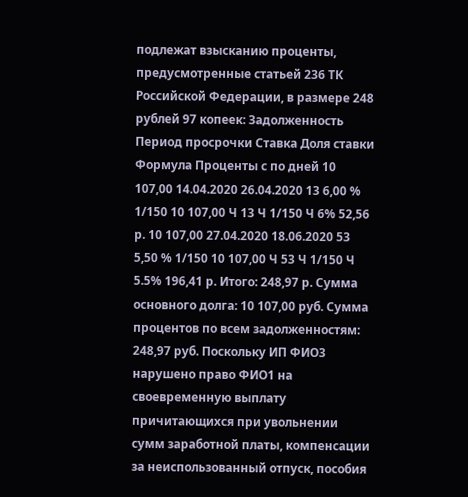подлежат взысканию проценты, предусмотренные статьей 236 ТК Российской Федерации, в размере 248 рублей 97 копеек: Задолженность Период просрочки Ставка Доля ставки Формула Проценты с по дней 10 107,00 14.04.2020 26.04.2020 13 6,00 % 1/150 10 107,00 Ч 13 Ч 1/150 Ч 6% 52,56 р. 10 107,00 27.04.2020 18.06.2020 53 5,50 % 1/150 10 107,00 Ч 53 Ч 1/150 Ч 5.5% 196,41 р. Итого: 248,97 р. Сумма основного долга: 10 107,00 руб. Сумма процентов по всем задолженностям: 248,97 руб. Поскольку ИП ФИО3 нарушено право ФИО1 на своевременную выплату причитающихся при увольнении сумм заработной платы, компенсации за неиспользованный отпуск, пособия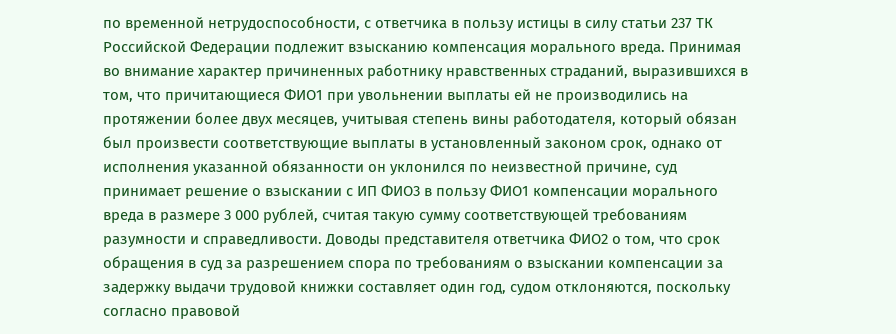по временной нетрудоспособности, с ответчика в пользу истицы в силу статьи 237 ТК Российской Федерации подлежит взысканию компенсация морального вреда. Принимая во внимание характер причиненных работнику нравственных страданий, выразившихся в том, что причитающиеся ФИО1 при увольнении выплаты ей не производились на протяжении более двух месяцев, учитывая степень вины работодателя, который обязан был произвести соответствующие выплаты в установленный законом срок, однако от исполнения указанной обязанности он уклонился по неизвестной причине, суд принимает решение о взыскании с ИП ФИО3 в пользу ФИО1 компенсации морального вреда в размере 3 000 рублей, считая такую сумму соответствующей требованиям разумности и справедливости. Доводы представителя ответчика ФИО2 о том, что срок обращения в суд за разрешением спора по требованиям о взыскании компенсации за задержку выдачи трудовой книжки составляет один год, судом отклоняются, поскольку согласно правовой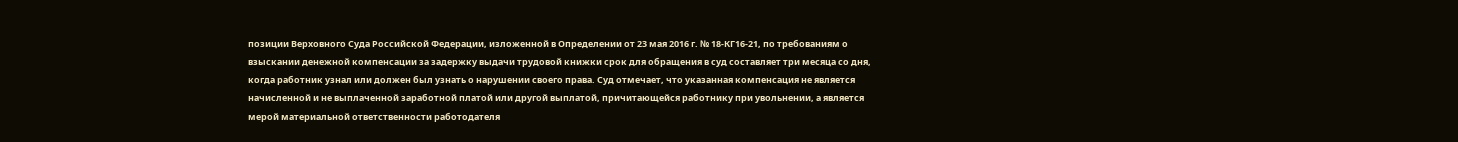позиции Верховного Суда Российской Федерации, изложенной в Определении от 23 мая 2016 г. № 18-КГ16-21, по требованиям о взыскании денежной компенсации за задержку выдачи трудовой книжки срок для обращения в суд составляет три месяца со дня, когда работник узнал или должен был узнать о нарушении своего права. Суд отмечает, что указанная компенсация не является начисленной и не выплаченной заработной платой или другой выплатой, причитающейся работнику при увольнении, а является мерой материальной ответственности работодателя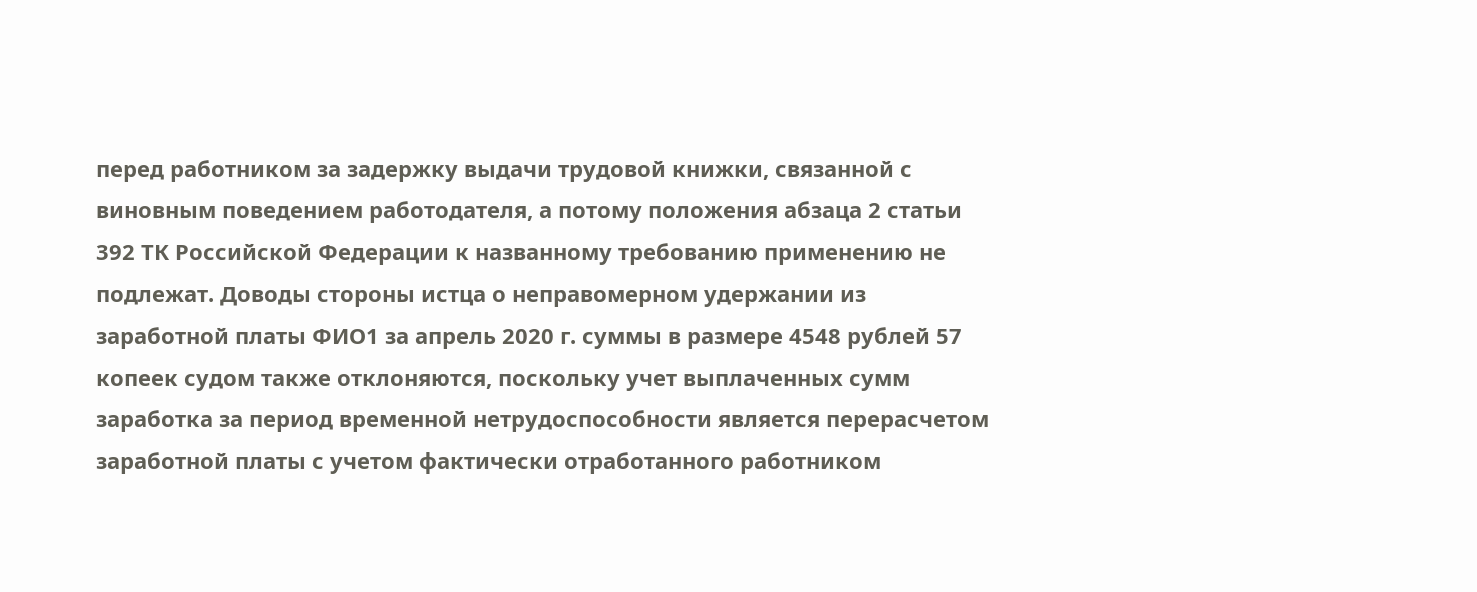перед работником за задержку выдачи трудовой книжки, связанной с виновным поведением работодателя, а потому положения абзаца 2 статьи 392 ТК Российской Федерации к названному требованию применению не подлежат. Доводы стороны истца о неправомерном удержании из заработной платы ФИО1 за апрель 2020 г. суммы в размере 4548 рублей 57 копеек судом также отклоняются, поскольку учет выплаченных сумм заработка за период временной нетрудоспособности является перерасчетом заработной платы с учетом фактически отработанного работником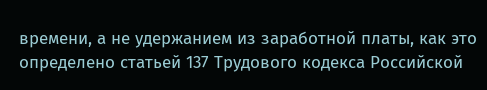времени, а не удержанием из заработной платы, как это определено статьей 137 Трудового кодекса Российской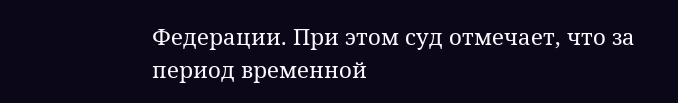Федерации. При этом суд отмечает, что за период временной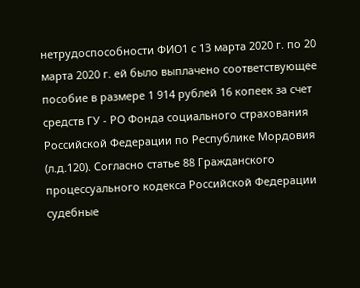нетрудоспособности ФИО1 с 13 марта 2020 г. по 20 марта 2020 г. ей было выплачено соответствующее пособие в размере 1 914 рублей 16 копеек за счет средств ГУ - РО Фонда социального страхования Российской Федерации по Республике Мордовия (л.д.120). Согласно статье 88 Гражданского процессуального кодекса Российской Федерации судебные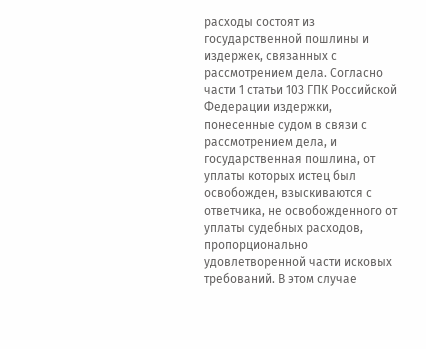расходы состоят из государственной пошлины и издержек, связанных с рассмотрением дела. Согласно части 1 статьи 103 ГПК Российской Федерации издержки, понесенные судом в связи с рассмотрением дела, и государственная пошлина, от уплаты которых истец был освобожден, взыскиваются с ответчика, не освобожденного от уплаты судебных расходов, пропорционально удовлетворенной части исковых требований. В этом случае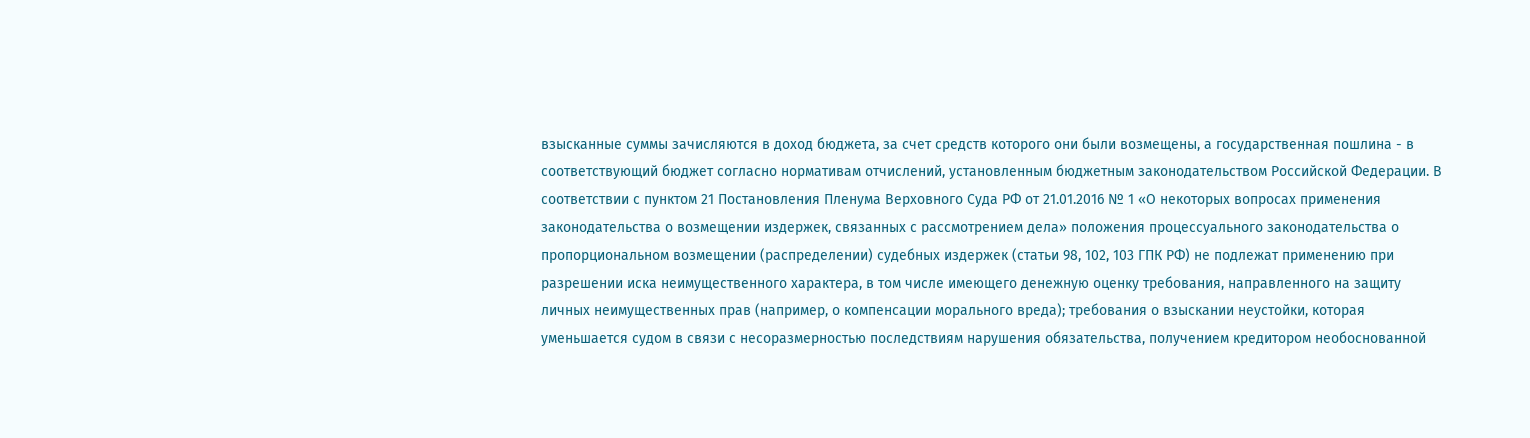взысканные суммы зачисляются в доход бюджета, за счет средств которого они были возмещены, а государственная пошлина - в соответствующий бюджет согласно нормативам отчислений, установленным бюджетным законодательством Российской Федерации. В соответствии с пунктом 21 Постановления Пленума Верховного Суда РФ от 21.01.2016 № 1 «О некоторых вопросах применения законодательства о возмещении издержек, связанных с рассмотрением дела» положения процессуального законодательства о пропорциональном возмещении (распределении) судебных издержек (статьи 98, 102, 103 ГПК РФ) не подлежат применению при разрешении иска неимущественного характера, в том числе имеющего денежную оценку требования, направленного на защиту личных неимущественных прав (например, о компенсации морального вреда); требования о взыскании неустойки, которая уменьшается судом в связи с несоразмерностью последствиям нарушения обязательства, получением кредитором необоснованной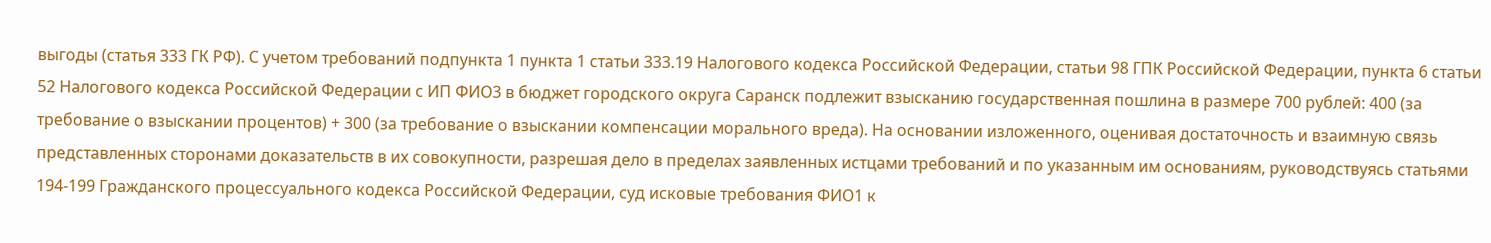выгоды (статья 333 ГК РФ). С учетом требований подпункта 1 пункта 1 статьи 333.19 Налогового кодекса Российской Федерации, статьи 98 ГПК Российской Федерации, пункта 6 статьи 52 Налогового кодекса Российской Федерации с ИП ФИО3 в бюджет городского округа Саранск подлежит взысканию государственная пошлина в размере 700 рублей: 400 (за требование о взыскании процентов) + 300 (за требование о взыскании компенсации морального вреда). На основании изложенного, оценивая достаточность и взаимную связь представленных сторонами доказательств в их совокупности, разрешая дело в пределах заявленных истцами требований и по указанным им основаниям, руководствуясь статьями 194-199 Гражданского процессуального кодекса Российской Федерации, суд исковые требования ФИО1 к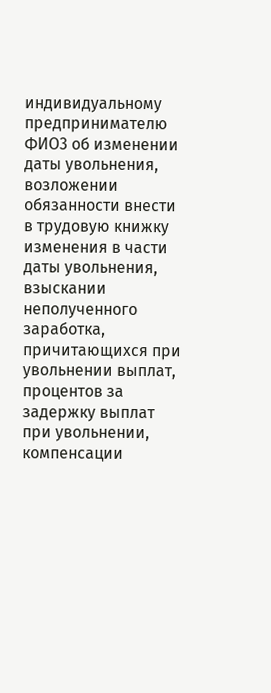индивидуальному предпринимателю ФИО3 об изменении даты увольнения, возложении обязанности внести в трудовую книжку изменения в части даты увольнения, взыскании неполученного заработка, причитающихся при увольнении выплат, процентов за задержку выплат при увольнении, компенсации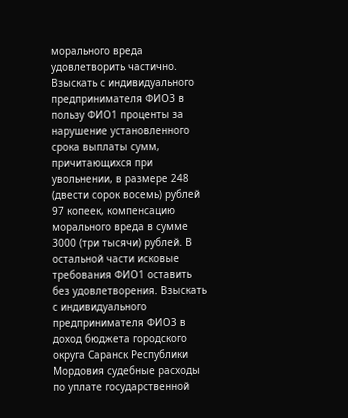морального вреда удовлетворить частично. Взыскать с индивидуального предпринимателя ФИО3 в пользу ФИО1 проценты за нарушение установленного срока выплаты сумм, причитающихся при увольнении, в размере 248 (двести сорок восемь) рублей 97 копеек, компенсацию морального вреда в сумме 3000 (три тысячи) рублей. В остальной части исковые требования ФИО1 оставить без удовлетворения. Взыскать с индивидуального предпринимателя ФИО3 в доход бюджета городского округа Саранск Республики Мордовия судебные расходы по уплате государственной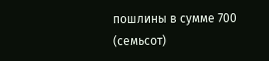пошлины в сумме 700 (семьсот)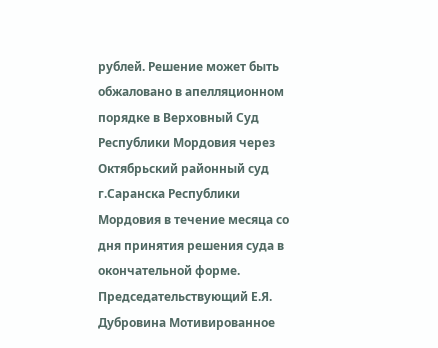рублей. Решение может быть обжаловано в апелляционном порядке в Верховный Суд Республики Мордовия через Октябрьский районный суд г.Саранска Республики Мордовия в течение месяца со дня принятия решения суда в окончательной форме. Председательствующий Е.Я. Дубровина Мотивированное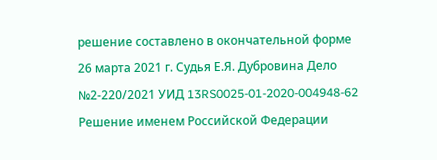решение составлено в окончательной форме 26 марта 2021 г. Судья Е.Я. Дубровина Дело №2-220/2021 УИД 13RS0025-01-2020-004948-62 Решение именем Российской Федерации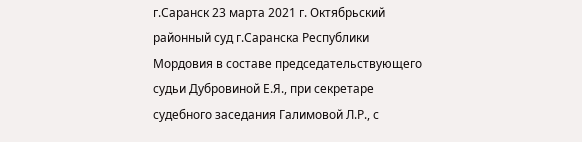г.Саранск 23 марта 2021 г. Октябрьский районный суд г.Саранска Республики Мордовия в составе председательствующего судьи Дубровиной Е.Я., при секретаре судебного заседания Галимовой Л.Р., с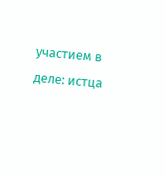участием в деле: истца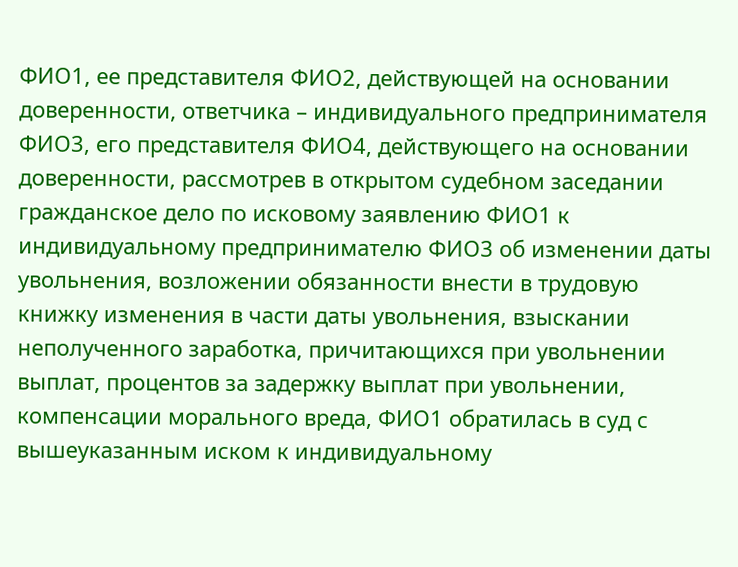ФИО1, ее представителя ФИО2, действующей на основании доверенности, ответчика – индивидуального предпринимателя ФИО3, его представителя ФИО4, действующего на основании доверенности, рассмотрев в открытом судебном заседании гражданское дело по исковому заявлению ФИО1 к индивидуальному предпринимателю ФИО3 об изменении даты увольнения, возложении обязанности внести в трудовую книжку изменения в части даты увольнения, взыскании неполученного заработка, причитающихся при увольнении выплат, процентов за задержку выплат при увольнении, компенсации морального вреда, ФИО1 обратилась в суд с вышеуказанным иском к индивидуальному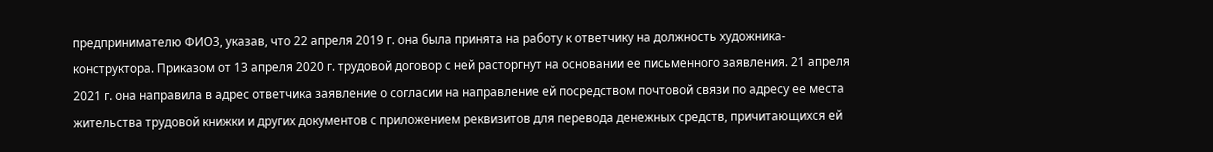предпринимателю ФИО3, указав, что 22 апреля 2019 г. она была принята на работу к ответчику на должность художника- конструктора. Приказом от 13 апреля 2020 г. трудовой договор с ней расторгнут на основании ее письменного заявления. 21 апреля 2021 г. она направила в адрес ответчика заявление о согласии на направление ей посредством почтовой связи по адресу ее места жительства трудовой книжки и других документов с приложением реквизитов для перевода денежных средств, причитающихся ей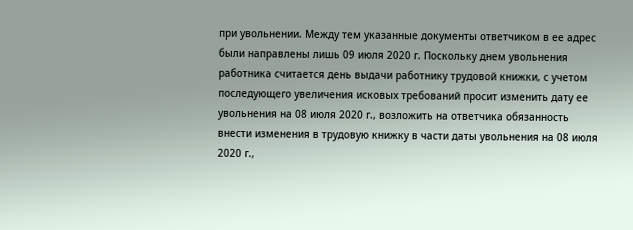при увольнении. Между тем указанные документы ответчиком в ее адрес были направлены лишь 09 июля 2020 г. Поскольку днем увольнения работника считается день выдачи работнику трудовой книжки, с учетом последующего увеличения исковых требований просит изменить дату ее увольнения на 08 июля 2020 г., возложить на ответчика обязанность внести изменения в трудовую книжку в части даты увольнения на 08 июля 2020 г.,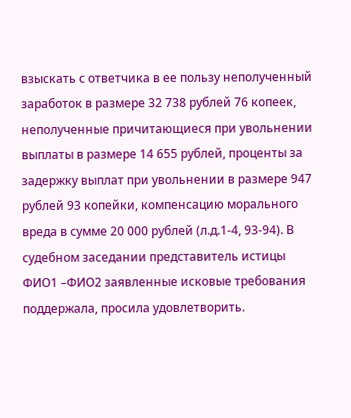взыскать с ответчика в ее пользу неполученный заработок в размере 32 738 рублей 76 копеек, неполученные причитающиеся при увольнении выплаты в размере 14 655 рублей, проценты за задержку выплат при увольнении в размере 947 рублей 93 копейки, компенсацию морального вреда в сумме 20 000 рублей (л.д.1-4, 93-94). В судебном заседании представитель истицы ФИО1 –ФИО2 заявленные исковые требования поддержала, просила удовлетворить.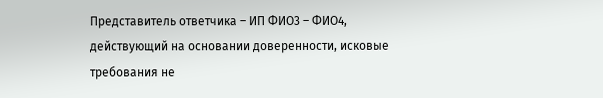Представитель ответчика – ИП ФИО3 – ФИО4, действующий на основании доверенности, исковые требования не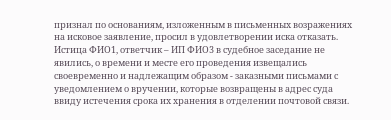признал по основаниям, изложенным в письменных возражениях на исковое заявление, просил в удовлетворении иска отказать. Истица ФИО1, ответчик – ИП ФИО3 в судебное заседание не явились, о времени и месте его проведения извещались своевременно и надлежащим образом - заказными письмами с уведомлением о вручении, которые возвращены в адрес суда ввиду истечения срока их хранения в отделении почтовой связи.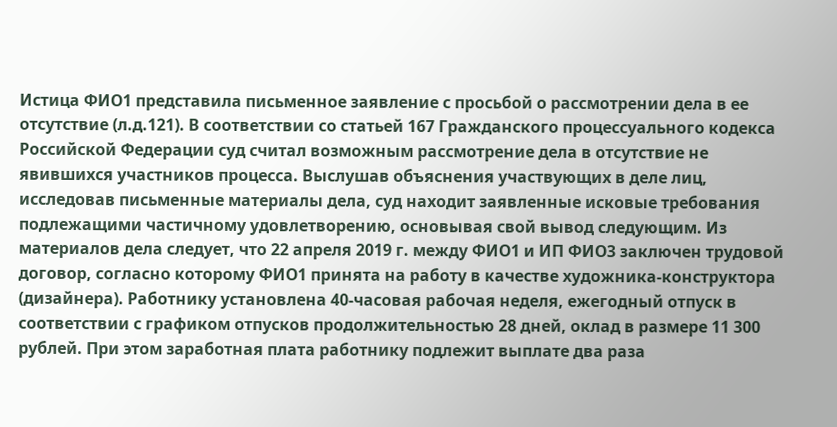Истица ФИО1 представила письменное заявление с просьбой о рассмотрении дела в ее отсутствие (л.д.121). В соответствии со статьей 167 Гражданского процессуального кодекса Российской Федерации суд считал возможным рассмотрение дела в отсутствие не явившихся участников процесса. Выслушав объяснения участвующих в деле лиц, исследовав письменные материалы дела, суд находит заявленные исковые требования подлежащими частичному удовлетворению, основывая свой вывод следующим. Из материалов дела следует, что 22 апреля 2019 г. между ФИО1 и ИП ФИО3 заключен трудовой договор, согласно которому ФИО1 принята на работу в качестве художника-конструктора (дизайнера). Работнику установлена 40-часовая рабочая неделя, ежегодный отпуск в соответствии с графиком отпусков продолжительностью 28 дней, оклад в размере 11 300 рублей. При этом заработная плата работнику подлежит выплате два раза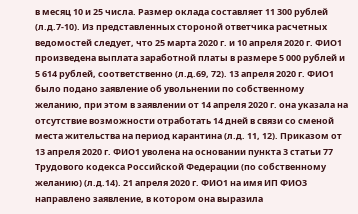в месяц 10 и 25 числа. Размер оклада составляет 11 300 рублей (л.д.7-10). Из представленных стороной ответчика расчетных ведомостей следует, что 25 марта 2020 г. и 10 апреля 2020 г. ФИО1 произведена выплата заработной платы в размере 5 000 рублей и 5 614 рублей, соответственно (л.д.69, 72). 13 апреля 2020 г. ФИО1 было подано заявление об увольнении по собственному желанию, при этом в заявлении от 14 апреля 2020 г. она указала на отсутствие возможности отработать 14 дней в связи со сменой места жительства на период карантина (л.д. 11, 12). Приказом от 13 апреля 2020 г. ФИО1 уволена на основании пункта 3 статьи 77 Трудового кодекса Российской Федерации (по собственному желанию) (л.д.14). 21 апреля 2020 г. ФИО1 на имя ИП ФИО3 направлено заявление, в котором она выразила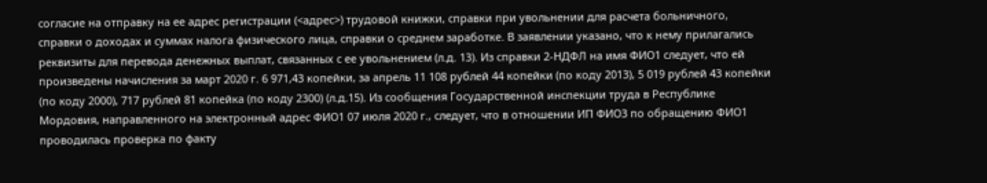согласие на отправку на ее адрес регистрации (<адрес>) трудовой книжки, справки при увольнении для расчета больничного, справки о доходах и суммах налога физического лица, справки о среднем заработке. В заявлении указано, что к нему прилагались реквизиты для перевода денежных выплат, связанных с ее увольнением (л.д. 13). Из справки 2-НДФЛ на имя ФИО1 следует, что ей произведены начисления за март 2020 г. 6 971,43 копейки, за апрель 11 108 рублей 44 копейки (по коду 2013), 5 019 рублей 43 копейки (по коду 2000), 717 рублей 81 копейка (по коду 2300) (л.д.15). Из сообщения Государственной инспекции труда в Республике Мордовия, направленного на электронный адрес ФИО1 07 июля 2020 г., следует, что в отношении ИП ФИО3 по обращению ФИО1 проводилась проверка по факту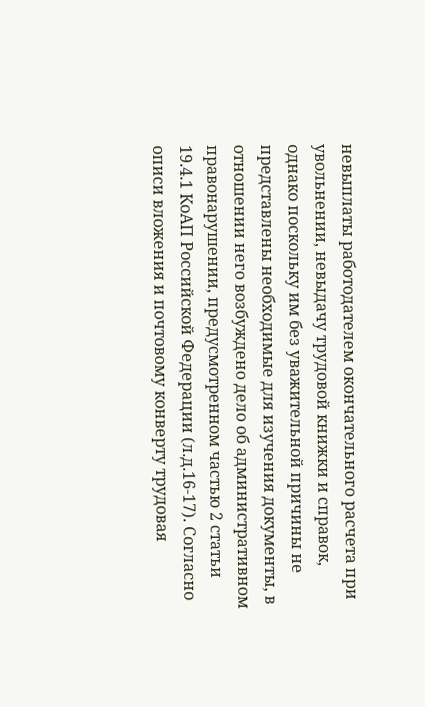невыплаты работодателем окончательного расчета при увольнении, невыдачу трудовой книжки и справок, однако поскольку им без уважительной причины не представлены необходимые для изучения документы, в отношении него возбуждено дело об административном правонарушении, предусмотренном частью 2 статьи 19.4.1 КоАП Российской Федерации (л.д.16-17). Согласно описи вложения и почтовому конверту трудовая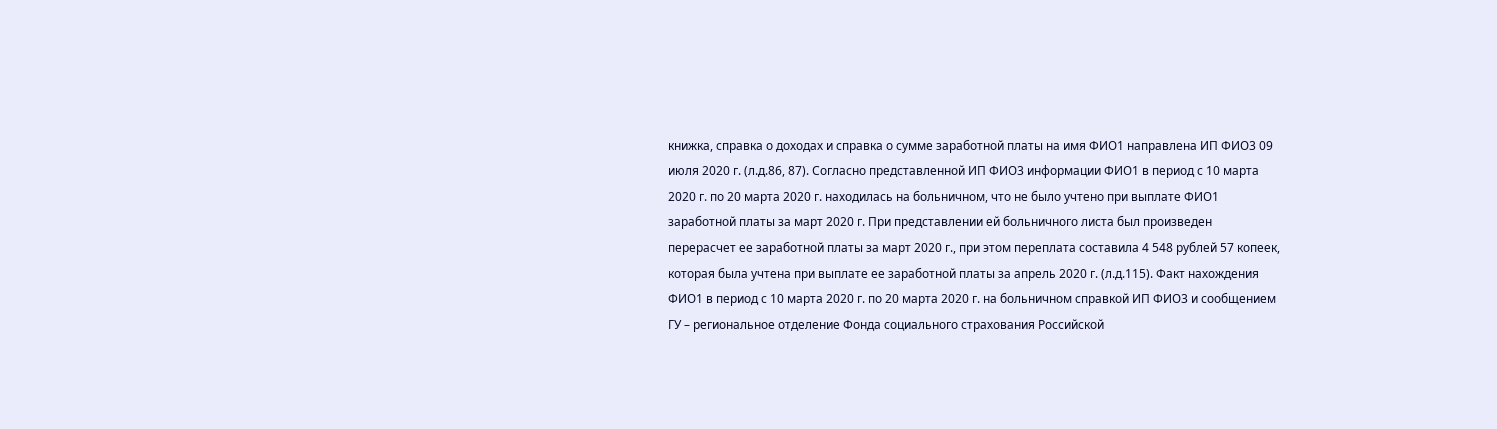книжка, справка о доходах и справка о сумме заработной платы на имя ФИО1 направлена ИП ФИО3 09 июля 2020 г. (л.д.86, 87). Согласно представленной ИП ФИО3 информации ФИО1 в период с 10 марта 2020 г. по 20 марта 2020 г. находилась на больничном, что не было учтено при выплате ФИО1 заработной платы за март 2020 г. При представлении ей больничного листа был произведен перерасчет ее заработной платы за март 2020 г., при этом переплата составила 4 548 рублей 57 копеек, которая была учтена при выплате ее заработной платы за апрель 2020 г. (л.д.115). Факт нахождения ФИО1 в период с 10 марта 2020 г. по 20 марта 2020 г. на больничном справкой ИП ФИО3 и сообщением ГУ – региональное отделение Фонда социального страхования Российской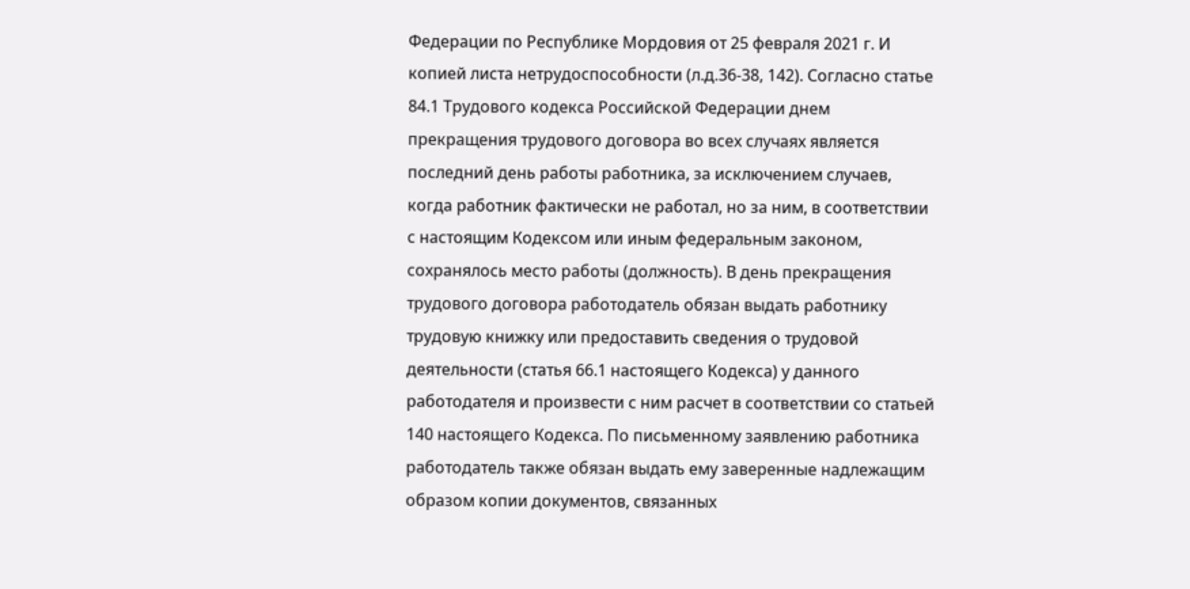Федерации по Республике Мордовия от 25 февраля 2021 г. И копией листа нетрудоспособности (л.д.36-38, 142). Согласно статье 84.1 Трудового кодекса Российской Федерации днем прекращения трудового договора во всех случаях является последний день работы работника, за исключением случаев, когда работник фактически не работал, но за ним, в соответствии с настоящим Кодексом или иным федеральным законом, сохранялось место работы (должность). В день прекращения трудового договора работодатель обязан выдать работнику трудовую книжку или предоставить сведения о трудовой деятельности (статья 66.1 настоящего Кодекса) у данного работодателя и произвести с ним расчет в соответствии со статьей 140 настоящего Кодекса. По письменному заявлению работника работодатель также обязан выдать ему заверенные надлежащим образом копии документов, связанных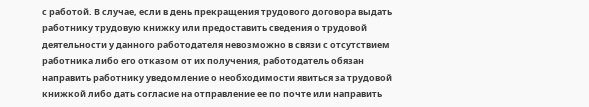с работой. В случае, если в день прекращения трудового договора выдать работнику трудовую книжку или предоставить сведения о трудовой деятельности у данного работодателя невозможно в связи с отсутствием работника либо его отказом от их получения, работодатель обязан направить работнику уведомление о необходимости явиться за трудовой книжкой либо дать согласие на отправление ее по почте или направить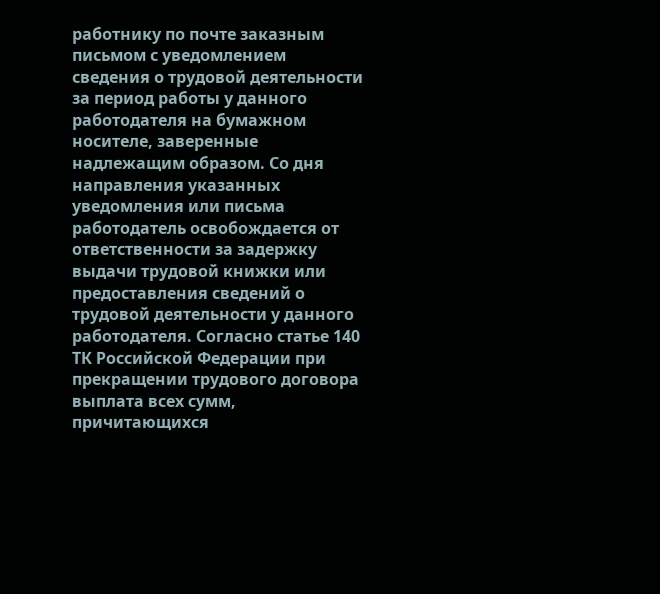работнику по почте заказным письмом с уведомлением сведения о трудовой деятельности за период работы у данного работодателя на бумажном носителе, заверенные надлежащим образом. Со дня направления указанных уведомления или письма работодатель освобождается от ответственности за задержку выдачи трудовой книжки или предоставления сведений о трудовой деятельности у данного работодателя. Согласно статье 140 ТК Российской Федерации при прекращении трудового договора выплата всех сумм, причитающихся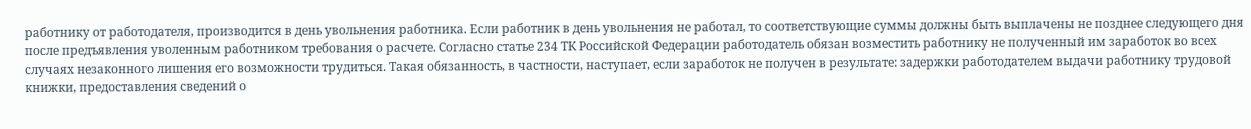работнику от работодателя, производится в день увольнения работника. Если работник в день увольнения не работал, то соответствующие суммы должны быть выплачены не позднее следующего дня после предъявления уволенным работником требования о расчете. Согласно статье 234 ТК Российской Федерации работодатель обязан возместить работнику не полученный им заработок во всех случаях незаконного лишения его возможности трудиться. Такая обязанность, в частности, наступает, если заработок не получен в результате: задержки работодателем выдачи работнику трудовой книжки, предоставления сведений о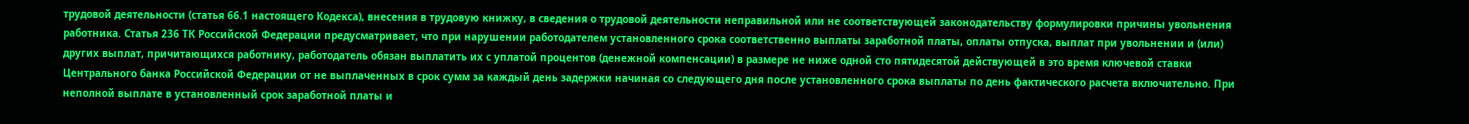трудовой деятельности (статья 66.1 настоящего Кодекса), внесения в трудовую книжку, в сведения о трудовой деятельности неправильной или не соответствующей законодательству формулировки причины увольнения работника. Статья 236 ТК Российской Федерации предусматривает, что при нарушении работодателем установленного срока соответственно выплаты заработной платы, оплаты отпуска, выплат при увольнении и (или) других выплат, причитающихся работнику, работодатель обязан выплатить их с уплатой процентов (денежной компенсации) в размере не ниже одной сто пятидесятой действующей в это время ключевой ставки Центрального банка Российской Федерации от не выплаченных в срок сумм за каждый день задержки начиная со следующего дня после установленного срока выплаты по день фактического расчета включительно. При неполной выплате в установленный срок заработной платы и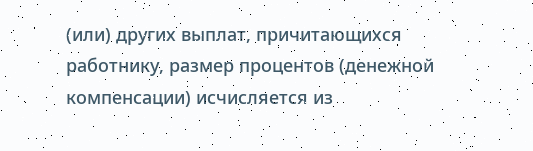(или) других выплат, причитающихся работнику, размер процентов (денежной компенсации) исчисляется из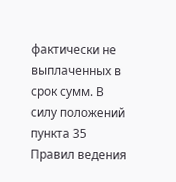фактически не выплаченных в срок сумм. В силу положений пункта 35 Правил ведения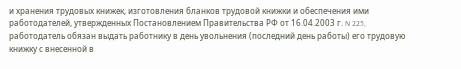и хранения трудовых книжек, изготовления бланков трудовой книжки и обеспечения ими работодателей, утвержденных Постановлением Правительства РФ от 16.04.2003 г. N 225, работодатель обязан выдать работнику в день увольнения (последний день работы) его трудовую книжку с внесенной в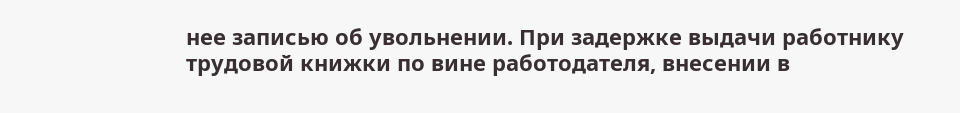нее записью об увольнении. При задержке выдачи работнику трудовой книжки по вине работодателя, внесении в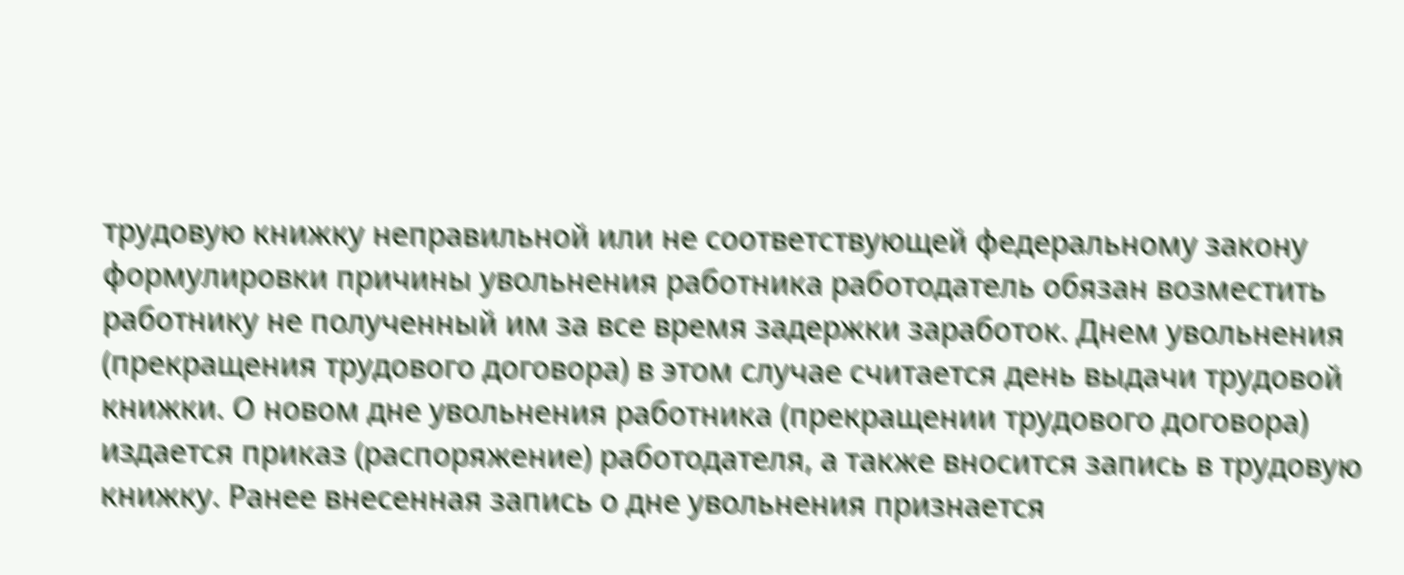трудовую книжку неправильной или не соответствующей федеральному закону формулировки причины увольнения работника работодатель обязан возместить работнику не полученный им за все время задержки заработок. Днем увольнения (прекращения трудового договора) в этом случае считается день выдачи трудовой книжки. О новом дне увольнения работника (прекращении трудового договора) издается приказ (распоряжение) работодателя, а также вносится запись в трудовую книжку. Ранее внесенная запись о дне увольнения признается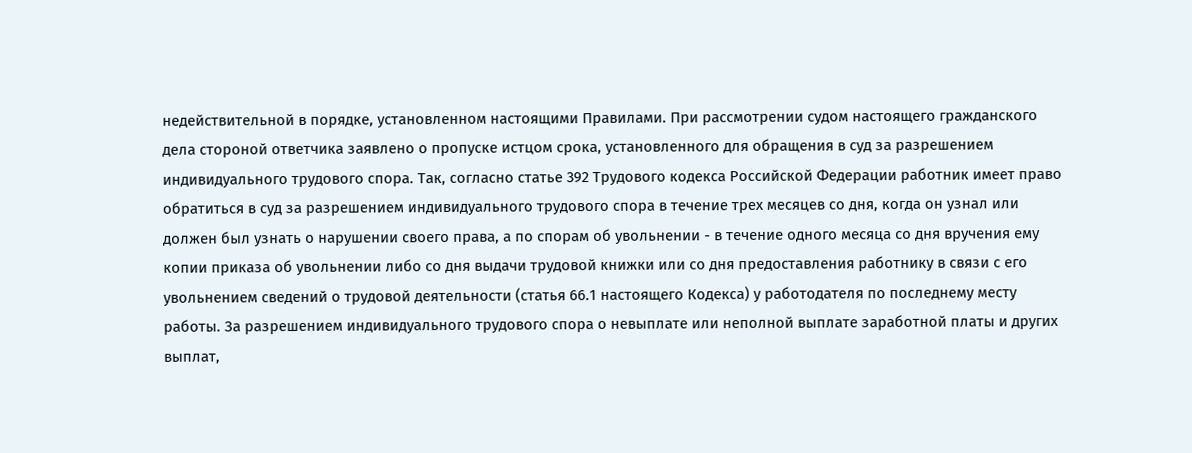недействительной в порядке, установленном настоящими Правилами. При рассмотрении судом настоящего гражданского дела стороной ответчика заявлено о пропуске истцом срока, установленного для обращения в суд за разрешением индивидуального трудового спора. Так, согласно статье 392 Трудового кодекса Российской Федерации работник имеет право обратиться в суд за разрешением индивидуального трудового спора в течение трех месяцев со дня, когда он узнал или должен был узнать о нарушении своего права, а по спорам об увольнении - в течение одного месяца со дня вручения ему копии приказа об увольнении либо со дня выдачи трудовой книжки или со дня предоставления работнику в связи с его увольнением сведений о трудовой деятельности (статья 66.1 настоящего Кодекса) у работодателя по последнему месту работы. За разрешением индивидуального трудового спора о невыплате или неполной выплате заработной платы и других выплат,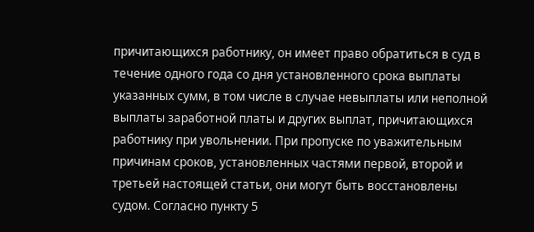причитающихся работнику, он имеет право обратиться в суд в течение одного года со дня установленного срока выплаты указанных сумм, в том числе в случае невыплаты или неполной выплаты заработной платы и других выплат, причитающихся работнику при увольнении. При пропуске по уважительным причинам сроков, установленных частями первой, второй и третьей настоящей статьи, они могут быть восстановлены судом. Согласно пункту 5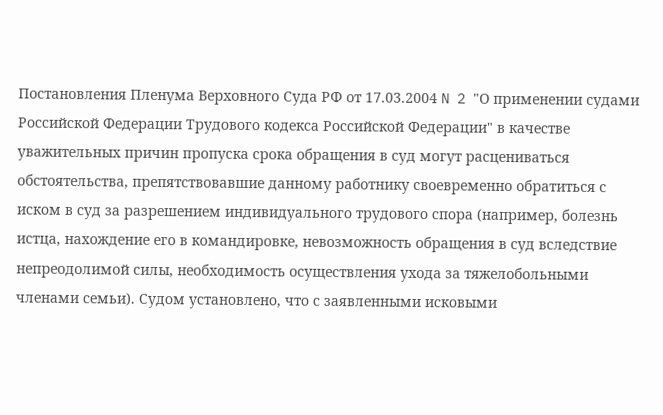Постановления Пленума Верховного Суда РФ от 17.03.2004 N 2 "О применении судами Российской Федерации Трудового кодекса Российской Федерации" в качестве уважительных причин пропуска срока обращения в суд могут расцениваться обстоятельства, препятствовавшие данному работнику своевременно обратиться с иском в суд за разрешением индивидуального трудового спора (например, болезнь истца, нахождение его в командировке, невозможность обращения в суд вследствие непреодолимой силы, необходимость осуществления ухода за тяжелобольными членами семьи). Судом установлено, что с заявленными исковыми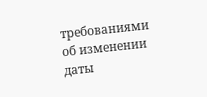требованиями об изменении даты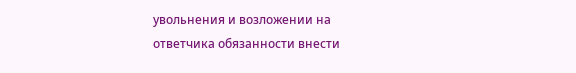увольнения и возложении на ответчика обязанности внести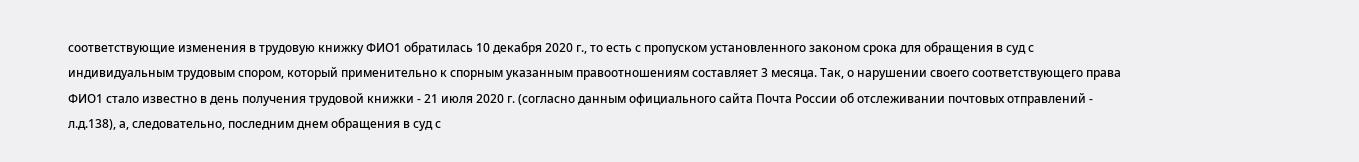соответствующие изменения в трудовую книжку ФИО1 обратилась 10 декабря 2020 г., то есть с пропуском установленного законом срока для обращения в суд с индивидуальным трудовым спором, который применительно к спорным указанным правоотношениям составляет 3 месяца. Так, о нарушении своего соответствующего права ФИО1 стало известно в день получения трудовой книжки - 21 июля 2020 г. (согласно данным официального сайта Почта России об отслеживании почтовых отправлений - л.д.138), а, следовательно, последним днем обращения в суд с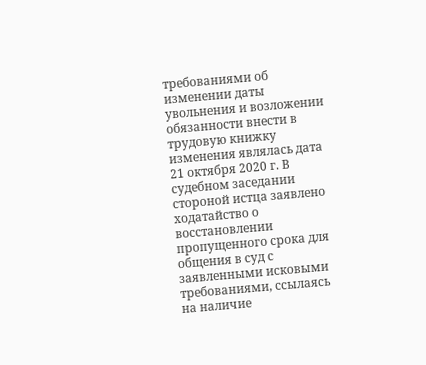требованиями об изменении даты увольнения и возложении обязанности внести в трудовую книжку изменения являлась дата 21 октября 2020 г. В судебном заседании стороной истца заявлено ходатайство о восстановлении пропущенного срока для общения в суд с заявленными исковыми требованиями, ссылаясь на наличие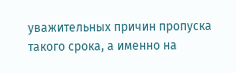уважительных причин пропуска такого срока, а именно на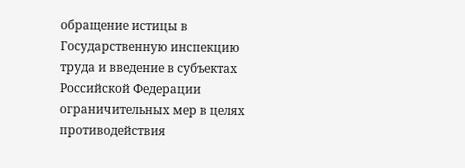обращение истицы в Государственную инспекцию труда и введение в субъектах Российской Федерации ограничительных мер в целях противодействия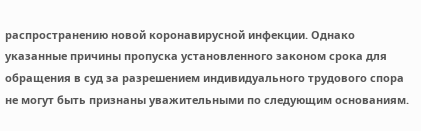распространению новой коронавирусной инфекции. Однако указанные причины пропуска установленного законом срока для обращения в суд за разрешением индивидуального трудового спора не могут быть признаны уважительными по следующим основаниям.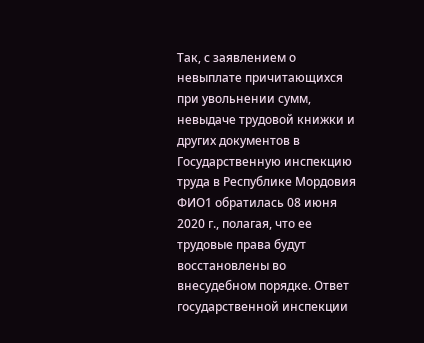Так, с заявлением о невыплате причитающихся при увольнении сумм, невыдаче трудовой книжки и других документов в Государственную инспекцию труда в Республике Мордовия ФИО1 обратилась 08 июня 2020 г., полагая, что ее трудовые права будут восстановлены во внесудебном порядке. Ответ государственной инспекции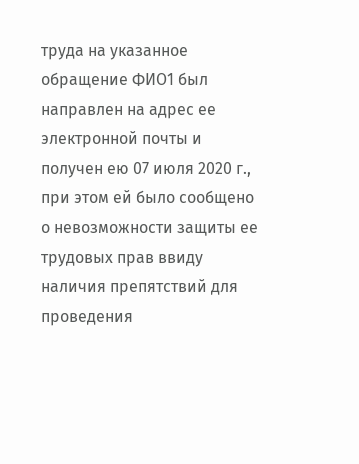труда на указанное обращение ФИО1 был направлен на адрес ее электронной почты и получен ею 07 июля 2020 г., при этом ей было сообщено о невозможности защиты ее трудовых прав ввиду наличия препятствий для проведения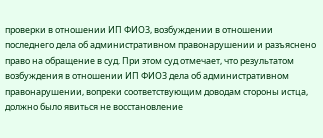проверки в отношении ИП ФИО3, возбуждении в отношении последнего дела об административном правонарушении и разъяснено право на обращение в суд. При этом суд отмечает, что результатом возбуждения в отношении ИП ФИО3 дела об административном правонарушении, вопреки соответствующим доводам стороны истца, должно было явиться не восстановление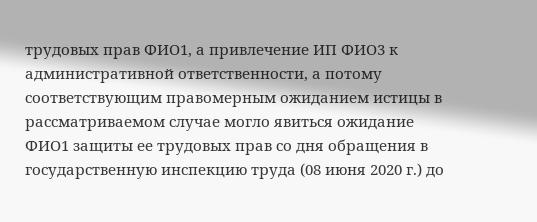трудовых прав ФИО1, а привлечение ИП ФИО3 к административной ответственности, а потому соответствующим правомерным ожиданием истицы в рассматриваемом случае могло явиться ожидание ФИО1 защиты ее трудовых прав со дня обращения в государственную инспекцию труда (08 июня 2020 г.) до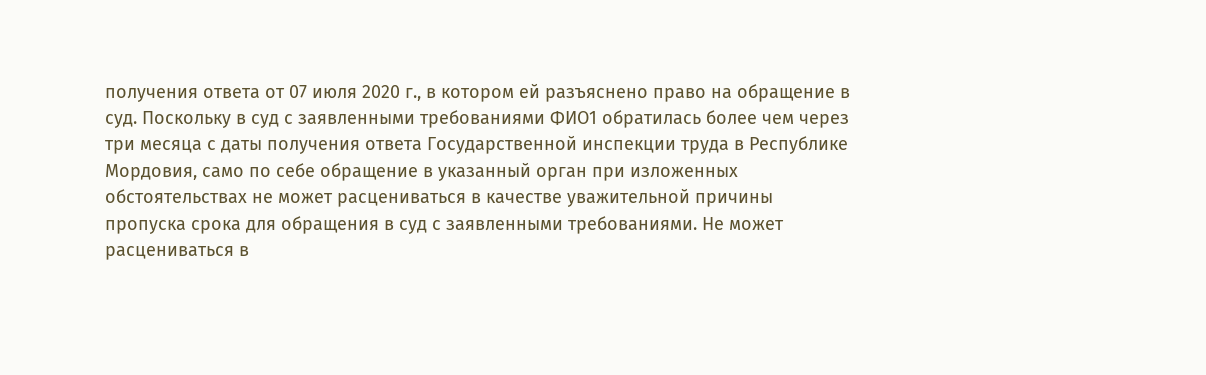получения ответа от 07 июля 2020 г., в котором ей разъяснено право на обращение в суд. Поскольку в суд с заявленными требованиями ФИО1 обратилась более чем через три месяца с даты получения ответа Государственной инспекции труда в Республике Мордовия, само по себе обращение в указанный орган при изложенных обстоятельствах не может расцениваться в качестве уважительной причины пропуска срока для обращения в суд с заявленными требованиями. Не может расцениваться в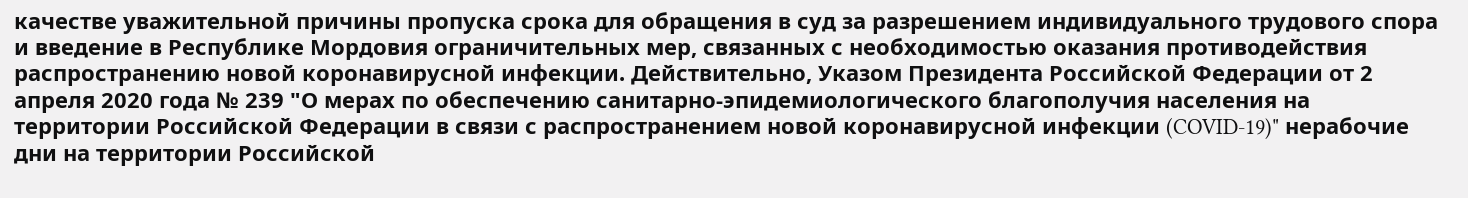качестве уважительной причины пропуска срока для обращения в суд за разрешением индивидуального трудового спора и введение в Республике Мордовия ограничительных мер, связанных с необходимостью оказания противодействия распространению новой коронавирусной инфекции. Действительно, Указом Президента Российской Федерации от 2 апреля 2020 года № 239 "О мерах по обеспечению санитарно-эпидемиологического благополучия населения на территории Российской Федерации в связи с распространением новой коронавирусной инфекции (COVID-19)" нерабочие дни на территории Российской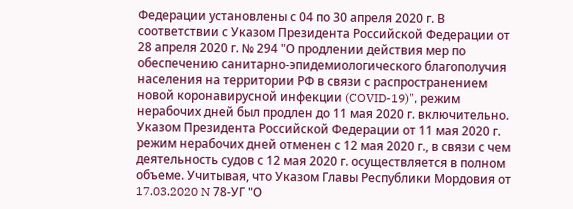Федерации установлены с 04 по 30 апреля 2020 г. В соответствии с Указом Президента Российской Федерации от 28 апреля 2020 г. № 294 "О продлении действия мер по обеспечению санитарно-эпидемиологического благополучия населения на территории РФ в связи с распространением новой коронавирусной инфекции (COVID-19)", режим нерабочих дней был продлен до 11 мая 2020 г. включительно. Указом Президента Российской Федерации от 11 мая 2020 г. режим нерабочих дней отменен с 12 мая 2020 г., в связи с чем деятельность судов с 12 мая 2020 г. осуществляется в полном объеме. Учитывая, что Указом Главы Республики Мордовия от 17.03.2020 N 78-УГ "О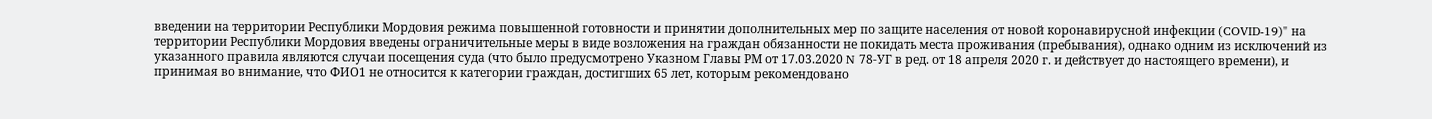введении на территории Республики Мордовия режима повышенной готовности и принятии дополнительных мер по защите населения от новой коронавирусной инфекции (COVID-19)" на территории Республики Мордовия введены ограничительные меры в виде возложения на граждан обязанности не покидать места проживания (пребывания), однако одним из исключений из указанного правила являются случаи посещения суда (что было предусмотрено Указном Главы РМ от 17.03.2020 N 78-УГ в ред. от 18 апреля 2020 г. и действует до настоящего времени), и принимая во внимание, что ФИО1 не относится к категории граждан, достигших 65 лет, которым рекомендовано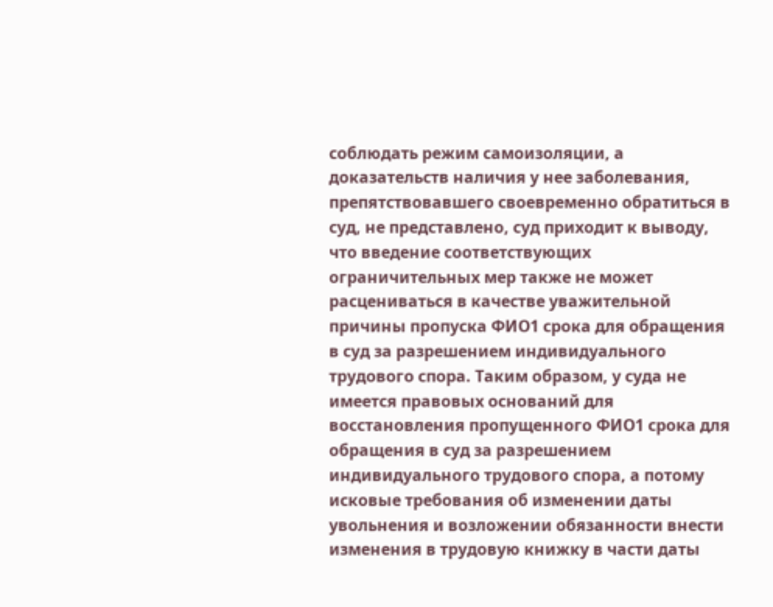соблюдать режим самоизоляции, а доказательств наличия у нее заболевания, препятствовавшего своевременно обратиться в суд, не представлено, суд приходит к выводу, что введение соответствующих ограничительных мер также не может расцениваться в качестве уважительной причины пропуска ФИО1 срока для обращения в суд за разрешением индивидуального трудового спора. Таким образом, у суда не имеется правовых оснований для восстановления пропущенного ФИО1 срока для обращения в суд за разрешением индивидуального трудового спора, а потому исковые требования об изменении даты увольнения и возложении обязанности внести изменения в трудовую книжку в части даты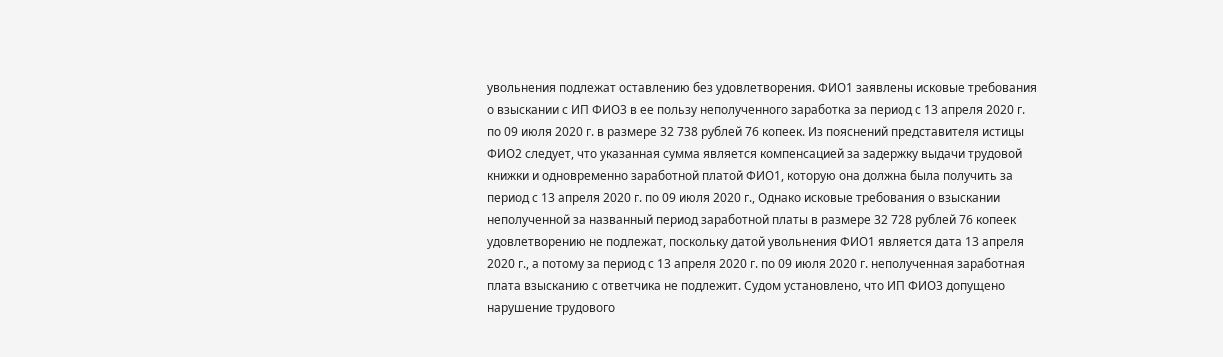увольнения подлежат оставлению без удовлетворения. ФИО1 заявлены исковые требования о взыскании с ИП ФИО3 в ее пользу неполученного заработка за период с 13 апреля 2020 г. по 09 июля 2020 г. в размере 32 738 рублей 76 копеек. Из пояснений представителя истицы ФИО2 следует, что указанная сумма является компенсацией за задержку выдачи трудовой книжки и одновременно заработной платой ФИО1, которую она должна была получить за период с 13 апреля 2020 г. по 09 июля 2020 г., Однако исковые требования о взыскании неполученной за названный период заработной платы в размере 32 728 рублей 76 копеек удовлетворению не подлежат, поскольку датой увольнения ФИО1 является дата 13 апреля 2020 г., а потому за период с 13 апреля 2020 г. по 09 июля 2020 г. неполученная заработная плата взысканию с ответчика не подлежит. Судом установлено, что ИП ФИО3 допущено нарушение трудового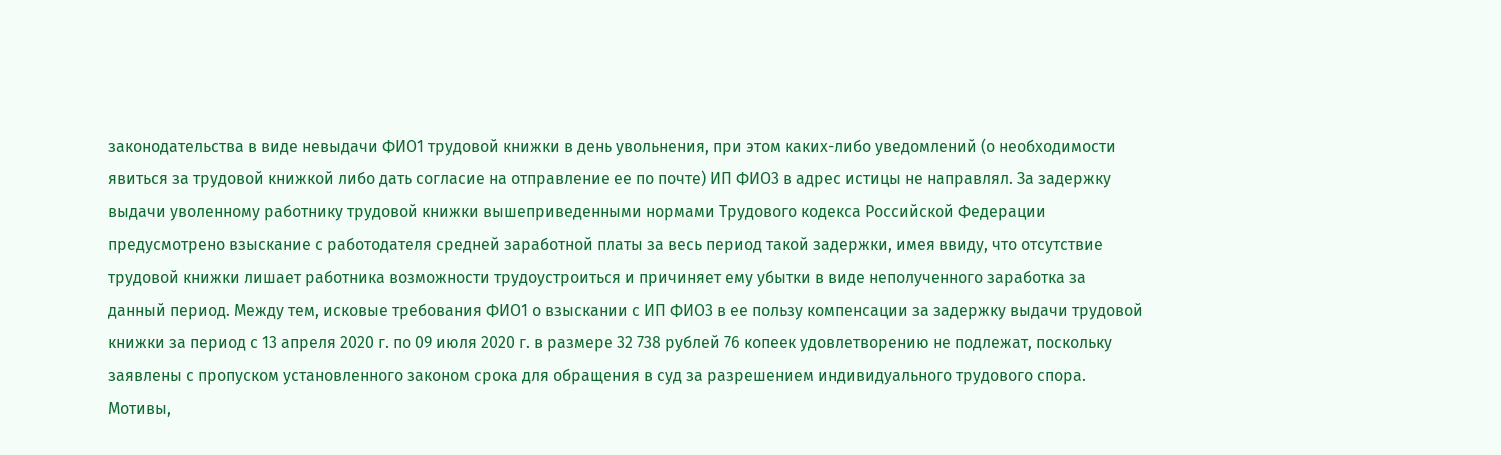законодательства в виде невыдачи ФИО1 трудовой книжки в день увольнения, при этом каких-либо уведомлений (о необходимости явиться за трудовой книжкой либо дать согласие на отправление ее по почте) ИП ФИО3 в адрес истицы не направлял. За задержку выдачи уволенному работнику трудовой книжки вышеприведенными нормами Трудового кодекса Российской Федерации предусмотрено взыскание с работодателя средней заработной платы за весь период такой задержки, имея ввиду, что отсутствие трудовой книжки лишает работника возможности трудоустроиться и причиняет ему убытки в виде неполученного заработка за данный период. Между тем, исковые требования ФИО1 о взыскании с ИП ФИО3 в ее пользу компенсации за задержку выдачи трудовой книжки за период с 13 апреля 2020 г. по 09 июля 2020 г. в размере 32 738 рублей 76 копеек удовлетворению не подлежат, поскольку заявлены с пропуском установленного законом срока для обращения в суд за разрешением индивидуального трудового спора. Мотивы,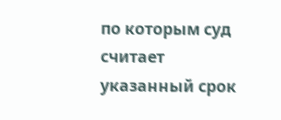по которым суд считает указанный срок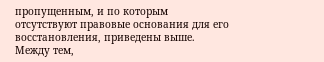пропущенным, и по которым отсутствуют правовые основания для его восстановления, приведены выше. Между тем,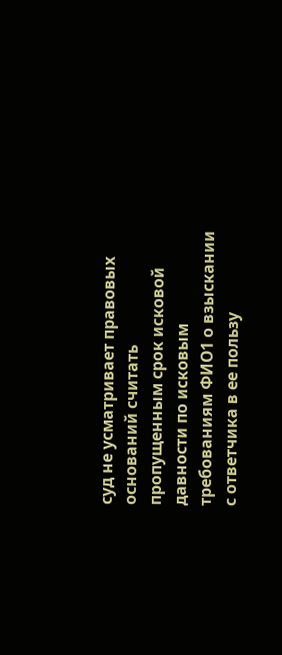суд не усматривает правовых оснований считать пропущенным срок исковой давности по исковым требованиям ФИО1 о взыскании с ответчика в ее пользу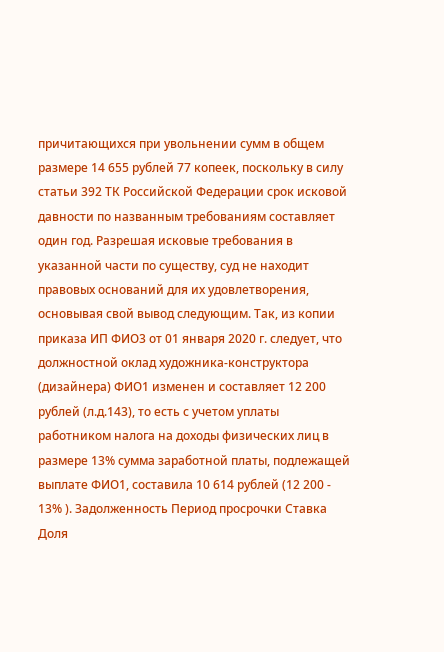причитающихся при увольнении сумм в общем размере 14 655 рублей 77 копеек, поскольку в силу статьи 392 ТК Российской Федерации срок исковой давности по названным требованиям составляет один год. Разрешая исковые требования в указанной части по существу, суд не находит правовых оснований для их удовлетворения, основывая свой вывод следующим. Так, из копии приказа ИП ФИО3 от 01 января 2020 г. следует, что должностной оклад художника-конструктора (дизайнера) ФИО1 изменен и составляет 12 200 рублей (л.д.143), то есть с учетом уплаты работником налога на доходы физических лиц в размере 13% сумма заработной платы, подлежащей выплате ФИО1, составила 10 614 рублей (12 200 - 13% ). Задолженность Период просрочки Ставка Доля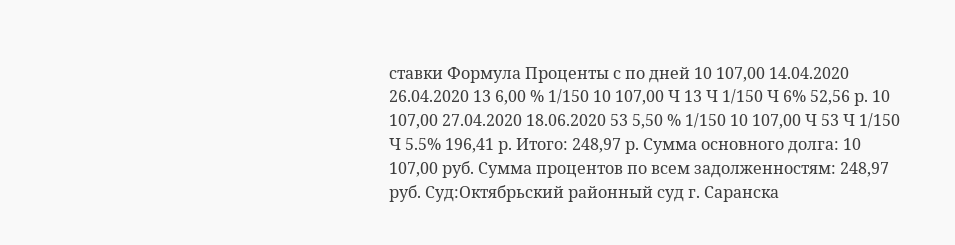ставки Формула Проценты с по дней 10 107,00 14.04.2020 26.04.2020 13 6,00 % 1/150 10 107,00 Ч 13 Ч 1/150 Ч 6% 52,56 р. 10 107,00 27.04.2020 18.06.2020 53 5,50 % 1/150 10 107,00 Ч 53 Ч 1/150 Ч 5.5% 196,41 р. Итого: 248,97 р. Сумма основного долга: 10 107,00 руб. Сумма процентов по всем задолженностям: 248,97 руб. Суд:Октябрьский районный суд г. Саранска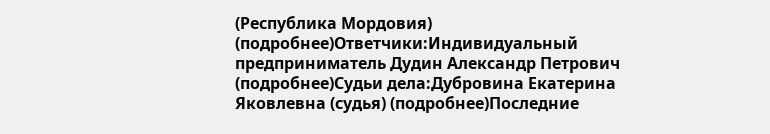(Республика Мордовия) (подробнее)Ответчики:Индивидуальный предприниматель Дудин Александр Петрович (подробнее)Судьи дела:Дубровина Екатерина Яковлевна (судья) (подробнее)Последние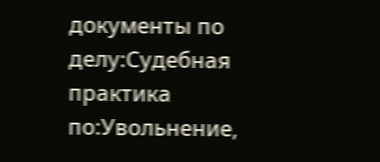документы по делу:Судебная практика по:Увольнение,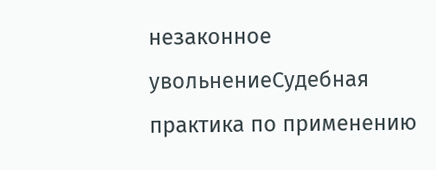незаконное увольнениеСудебная практика по применению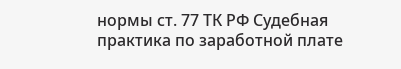нормы ст. 77 ТК РФ Судебная практика по заработной плате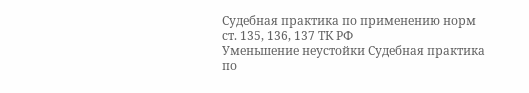Судебная практика по применению норм ст. 135, 136, 137 ТК РФ
Уменьшение неустойки Судебная практика по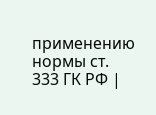применению нормы ст. 333 ГК РФ |